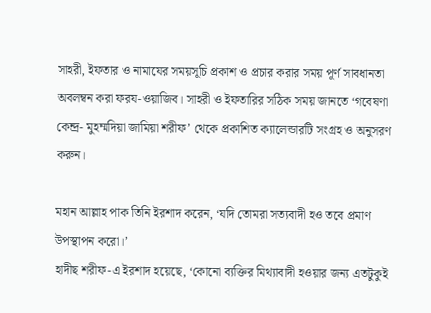সাহরী, ইফতার ও নামাযের সময়সূচি প্রকাশ ও প্রচার করার সময় পূর্ণ সাবধানতা অবলম্বন করা ফরয-ওয়াজিব। সাহরী ও ইফতারির সঠিক সময় জানতে ‘গবেষণা কেন্দ্র- মুহম্মদিয়া জামিয়া শরীফ’ থেকে প্রকাশিত ক্যালেন্ডারটি সংগ্রহ ও অনুসরণ করুন।

মহান আল্লাহ পাক তিনি ইরশাদ করেন, ‘যদি তোমরা সত্যবাদী হও তবে প্রমাণ উপস্থাপন করো।’
হাদীছ শরীফ-এ ইরশাদ হয়েছে, ‘কোনো ব্যক্তির মিথ্যাবাদী হওয়ার জন্য এতটুকুই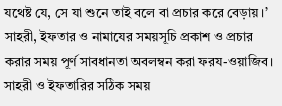যথেষ্ট যে, সে যা শুনে তাই বলে বা প্রচার করে বেড়ায়।’
সাহরী, ইফতার ও নামাযের সময়সূচি প্রকাশ ও প্রচার করার সময় পূর্ণ সাবধানতা অবলম্বন করা ফরয-ওয়াজিব।
সাহরী ও ইফতারির সঠিক সময়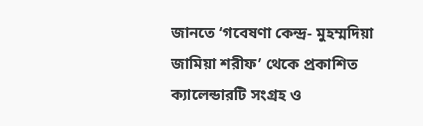জানতে ‘গবেষণা কেন্দ্র- মুহম্মদিয়া জামিয়া শরীফ’ থেকে প্রকাশিত ক্যালেন্ডারটি সংগ্রহ ও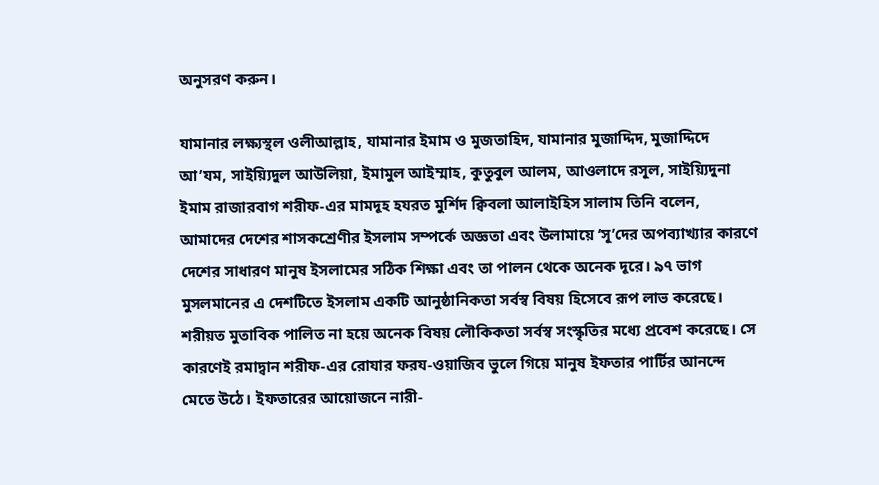অনুসরণ করুন।

যামানার লক্ষ্যস্থল ওলীআল্লাহ, যামানার ইমাম ও মুজতাহিদ, যামানার মুজাদ্দিদ, মুজাদ্দিদে আ’যম, সাইয়্যিদুল আউলিয়া, ইমামুল আইম্মাহ, কুতুবুল আলম, আওলাদে রসূল, সাইয়্যিদুনা ইমাম রাজারবাগ শরীফ-এর মামদূহ হযরত মুর্শিদ ক্বিবলা আলাইহিস সালাম তিনি বলেন, আমাদের দেশের শাসকশ্রেণীর ইসলাম সম্পর্কে অজ্ঞতা এবং উলামায়ে ‘সূ’দের অপব্যাখ্যার কারণে দেশের সাধারণ মানুষ ইসলামের সঠিক শিক্ষা এবং তা পালন থেকে অনেক দূরে। ৯৭ ভাগ মুসলমানের এ দেশটিতে ইসলাম একটি আনুষ্ঠানিকতা সর্বস্ব বিষয় হিসেবে রূপ লাভ করেছে। শরীয়ত মুতাবিক পালিত না হয়ে অনেক বিষয় লৌকিকতা সর্বস্ব সংস্কৃতির মধ্যে প্রবেশ করেছে। সে কারণেই রমাদ্বান শরীফ-এর রোযার ফরয-ওয়াজিব ভুলে গিয়ে মানুষ ইফতার পার্টির আনন্দে মেতে উঠে। ইফতারের আয়োজনে নারী-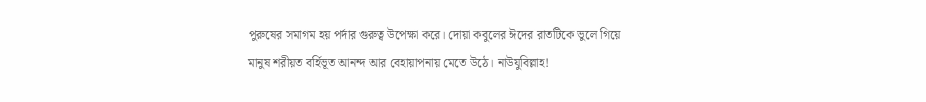পুরুষের সমাগম হয় পর্দার গুরুত্ব উপেক্ষা করে। দোয়া কবুলের ঈদের রাতটিকে ভুলে গিয়ে মানুষ শরীয়ত বর্হিভূত আনন্দ আর বেহায়াপনায় মেতে উঠে। নাউযুবিল্লাহ!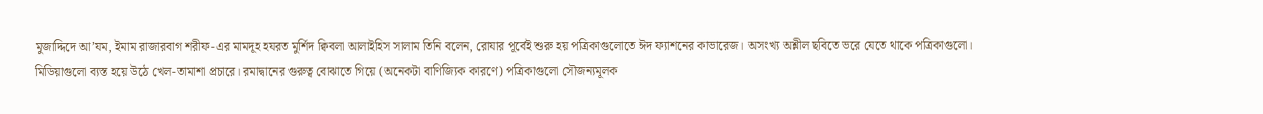মুজাদ্দিদে আ’যম, ইমাম রাজারবাগ শরীফ-এর মামদূহ হযরত মুর্শিদ ক্বিবলা আলাইহিস সালাম তিনি বলেন, রোযার পূর্বেই শুরু হয় পত্রিকাগুলোতে ঈদ ফ্যাশনের কাভারেজ। অসংখ্য অশ্লীল ছবিতে ভরে যেতে থাকে পত্রিকাগুলো। মিডিয়াগুলো ব্যস্ত হয়ে উঠে খেল-তামাশা প্রচারে। রমাদ্বানের গুরুত্ব বোঝাতে গিয়ে (অনেকটা বাণিজ্যিক কারণে) পত্রিকাগুলো সৌজন্যমূলক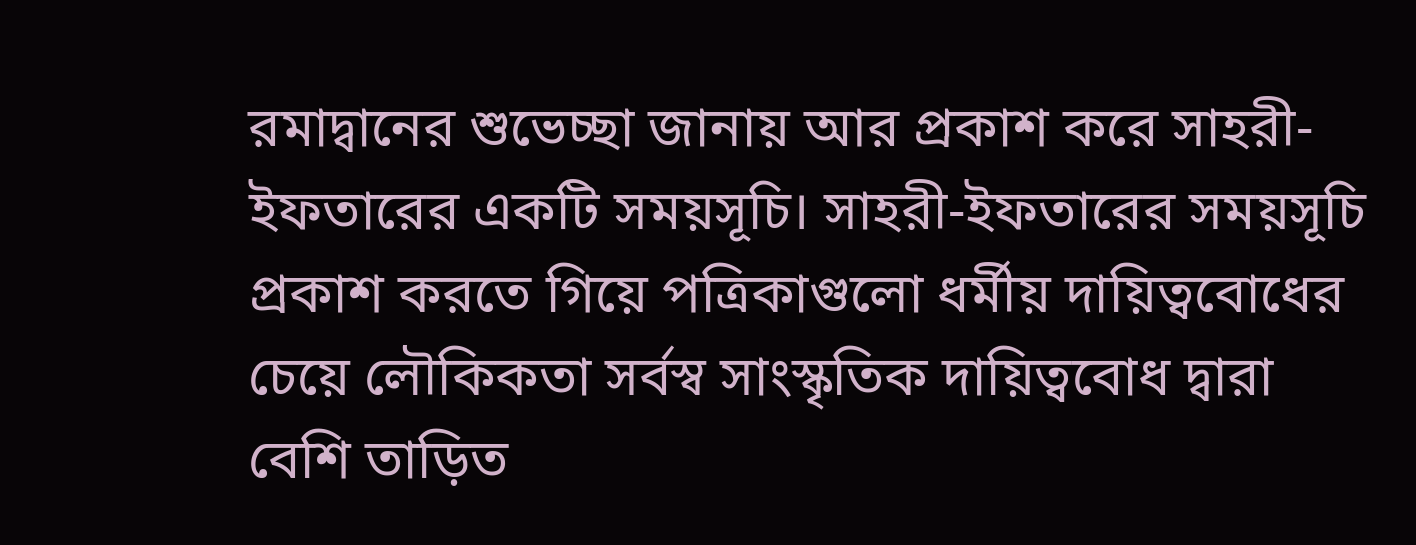রমাদ্বানের শুভেচ্ছা জানায় আর প্রকাশ করে সাহরী-ইফতারের একটি সময়সূচি। সাহরী-ইফতারের সময়সূচি প্রকাশ করতে গিয়ে পত্রিকাগুলো ধর্মীয় দায়িত্ববোধের চেয়ে লৌকিকতা সর্বস্ব সাংস্কৃতিক দায়িত্ববোধ দ্বারা বেশি তাড়িত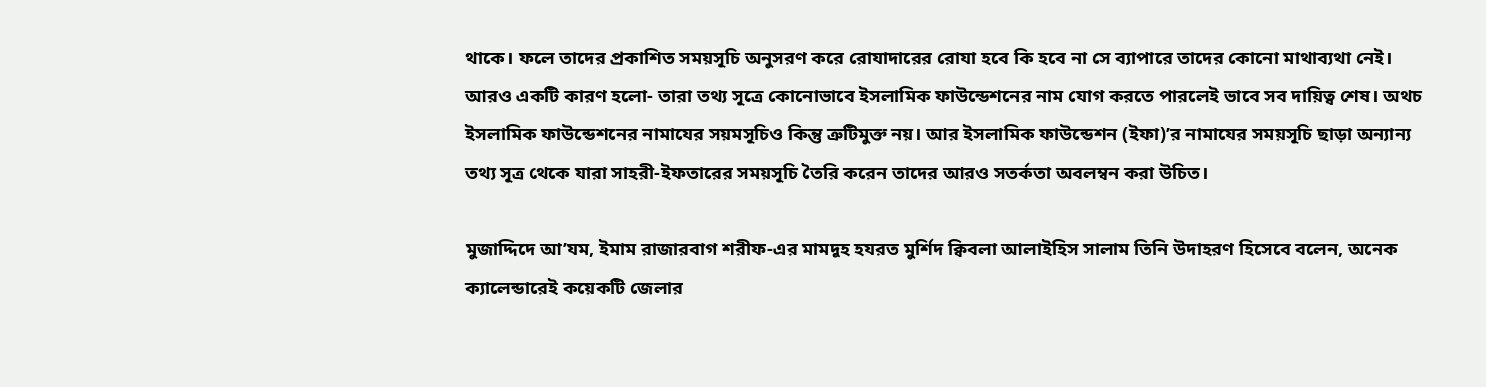থাকে। ফলে তাদের প্রকাশিত সময়সূচি অনুসরণ করে রোযাদারের রোযা হবে কি হবে না সে ব্যাপারে তাদের কোনো মাথাব্যথা নেই। আরও একটি কারণ হলো- তারা তথ্য সূত্রে কোনোভাবে ইসলামিক ফাউন্ডেশনের নাম যোগ করতে পারলেই ভাবে সব দায়িত্ব শেষ। অথচ ইসলামিক ফাউন্ডেশনের নামাযের সয়মসূচিও কিন্তু ত্রুটিমুক্ত নয়। আর ইসলামিক ফাউন্ডেশন (ইফা)’র নামাযের সময়সূচি ছাড়া অন্যান্য তথ্য সূত্র থেকে যারা সাহরী-ইফতারের সময়সূচি তৈরি করেন তাদের আরও সতর্কতা অবলম্বন করা উচিত।

মুজাদ্দিদে আ’যম, ইমাম রাজারবাগ শরীফ-এর মামদূহ হযরত মুর্শিদ ক্বিবলা আলাইহিস সালাম তিনি উদাহরণ হিসেবে বলেন, অনেক ক্যালেন্ডারেই কয়েকটি জেলার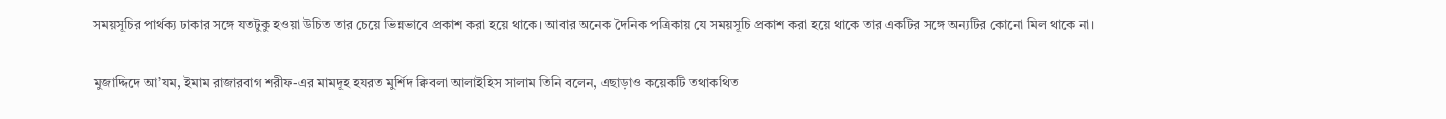সময়সূচির পার্থক্য ঢাকার সঙ্গে যতটুকু হওয়া উচিত তার চেয়ে ভিন্নভাবে প্রকাশ করা হয়ে থাকে। আবার অনেক দৈনিক পত্রিকায় যে সময়সূচি প্রকাশ করা হয়ে থাকে তার একটির সঙ্গে অন্যটির কোনো মিল থাকে না।

মুজাদ্দিদে আ’যম, ইমাম রাজারবাগ শরীফ-এর মামদূহ হযরত মুর্শিদ ক্বিবলা আলাইহিস সালাম তিনি বলেন, এছাড়াও কয়েকটি তথাকথিত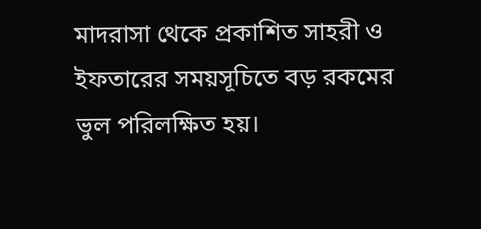মাদরাসা থেকে প্রকাশিত সাহরী ও ইফতারের সময়সূচিতে বড় রকমের ভুল পরিলক্ষিত হয়।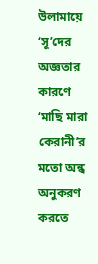উলামায়ে ‘সূ’দের অজ্ঞতার কারণে ‘মাছি মারা কেরানী’র মতো অন্ধ অনুকরণ করতে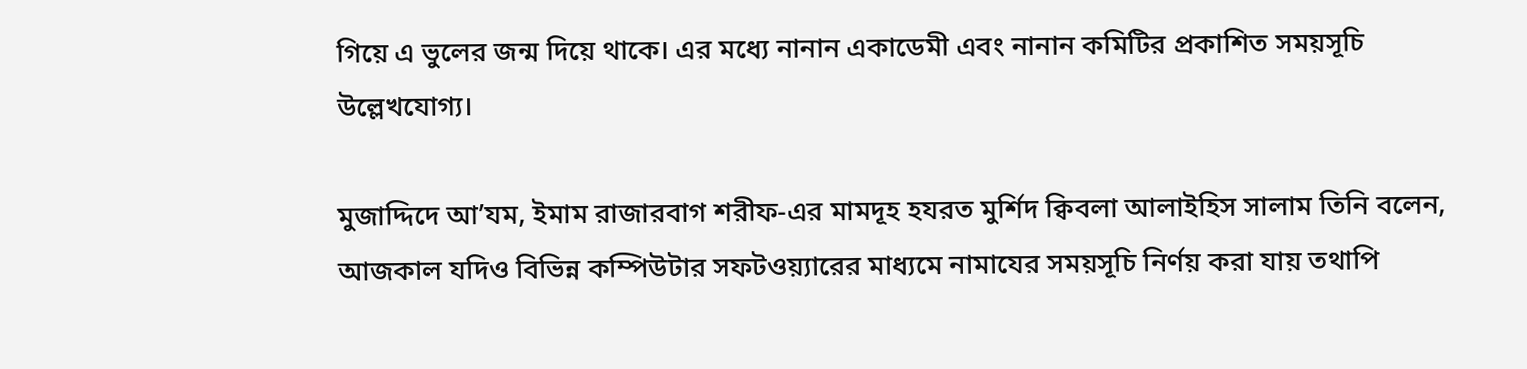গিয়ে এ ভুলের জন্ম দিয়ে থাকে। এর মধ্যে নানান একাডেমী এবং নানান কমিটির প্রকাশিত সময়সূচি উল্লেখযোগ্য।

মুজাদ্দিদে আ’যম, ইমাম রাজারবাগ শরীফ-এর মামদূহ হযরত মুর্শিদ ক্বিবলা আলাইহিস সালাম তিনি বলেন, আজকাল যদিও বিভিন্ন কম্পিউটার সফটওয়্যারের মাধ্যমে নামাযের সময়সূচি নির্ণয় করা যায় তথাপি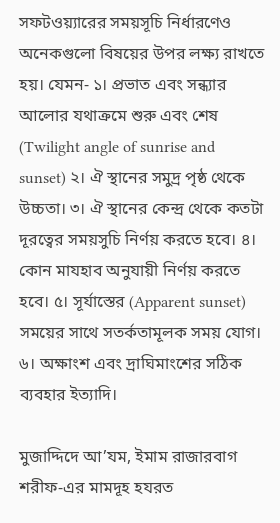সফটওয়্যারের সময়সূচি নির্ধারণেও অনেকগুলো বিষয়ের উপর লক্ষ্য রাখতে হয়। যেমন- ১। প্রভাত এবং সন্ধ্যার আলোর যথাক্রমে শুরু এবং শেষ (Twilight angle of sunrise and sunset) ২। ঐ স্থানের সমুদ্র পৃষ্ঠ থেকে উচ্চতা। ৩। ঐ স্থানের কেন্দ্র থেকে কতটা দূরত্বের সময়সুচি নির্ণয় করতে হবে। ৪। কোন মাযহাব অনুযায়ী নির্ণয় করতে হবে। ৫। সূর্যাস্তের (Apparent sunset) সময়ের সাথে সতর্কতামূলক সময় যোগ। ৬। অক্ষাংশ এবং দ্রাঘিমাংশের সঠিক ব্যবহার ইত্যাদি।

মুজাদ্দিদে আ’যম, ইমাম রাজারবাগ শরীফ-এর মামদূহ হযরত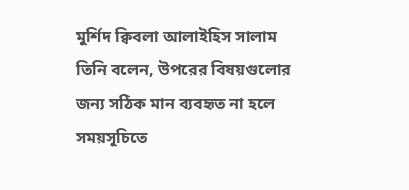মুর্শিদ ক্বিবলা আলাইহিস সালাম তিনি বলেন, উপরের বিষয়গুলোর জন্য সঠিক মান ব্যবহৃত না হলে সময়সূচিতে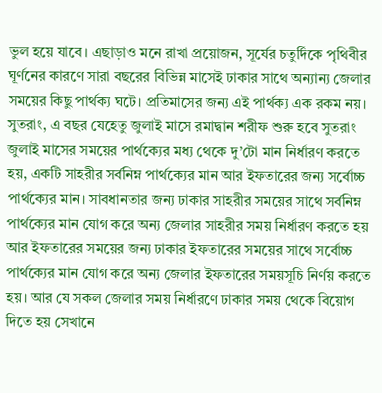ভুল হয়ে যাবে। এছাড়াও মনে রাখা প্রয়োজন, সূর্যের চতুর্দিকে পৃথিবীর ঘূর্ণনের কারণে সারা বছরের বিভিন্ন মাসেই ঢাকার সাথে অন্যান্য জেলার সময়ের কিছু পার্থক্য ঘটে। প্রতিমাসের জন্য এই পার্থক্য এক রকম নয়। সুতরাং, এ বছর যেহেতু জুলাই মাসে রমাদ্বান শরীফ শুরু হবে সুতরাং জুলাই মাসের সময়ের পার্থক্যের মধ্য থেকে দু’টো মান নির্ধারণ করতে হয়, একটি সাহরীর সর্বনিম্ন পার্থক্যের মান আর ইফতারের জন্য সর্বোচ্চ পার্থক্যের মান। সাবধানতার জন্য ঢাকার সাহরীর সময়ের সাথে সর্বনিম্ন পার্থক্যের মান যোগ করে অন্য জেলার সাহরীর সময় নির্ধারণ করতে হয় আর ইফতারের সময়ের জন্য ঢাকার ইফতারের সময়ের সাথে সর্বোচ্চ পার্থক্যের মান যোগ করে অন্য জেলার ইফতারের সময়সূচি নির্ণয় করতে হয়। আর যে সকল জেলার সময় নির্ধারণে ঢাকার সময় থেকে বিয়োগ দিতে হয় সেখানে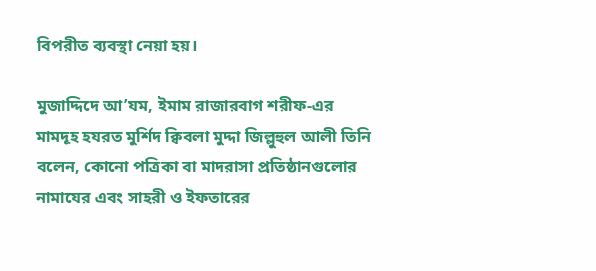বিপরীত ব্যবস্থা নেয়া হয়।

মুজাদ্দিদে আ’যম, ইমাম রাজারবাগ শরীফ-এর মামদূহ হযরত মুর্শিদ ক্বিবলা মুদ্দা জিল্লুহুল আলী তিনি বলেন, কোনো পত্রিকা বা মাদরাসা প্রতিষ্ঠানগুলোর নামাযের এবং সাহরী ও ইফতারের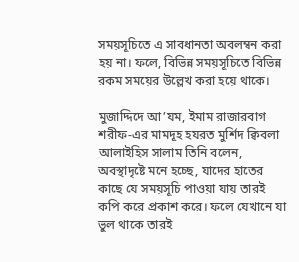সময়সূচিতে এ সাবধানতা অবলম্বন করা হয় না। ফলে, বিভিন্ন সময়সূচিতে বিভিন্ন রকম সময়ের উল্লেখ করা হয়ে থাকে।

মুজাদ্দিদে আ’যম, ইমাম রাজারবাগ শরীফ-এর মামদূহ হযরত মুর্শিদ ক্বিবলা আলাইহিস সালাম তিনি বলেন, অবস্থাদৃষ্টে মনে হচ্ছে, যাদের হাতের কাছে যে সময়সূচি পাওয়া যায় তারই কপি করে প্রকাশ করে। ফলে যেখানে যা ভুল থাকে তারই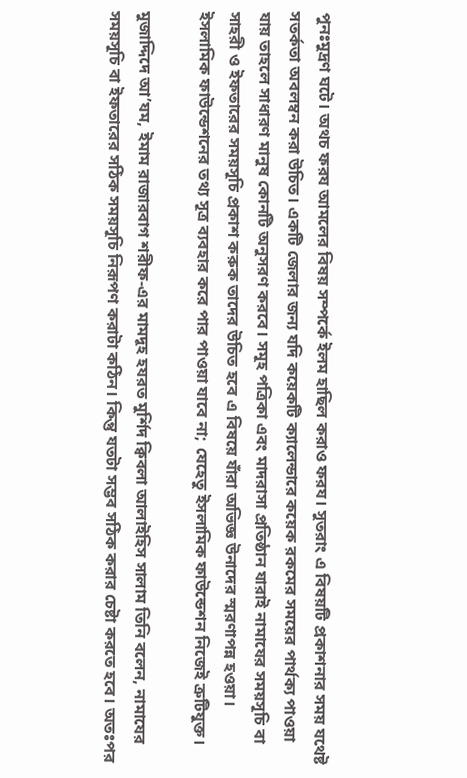পুনঃমুদ্রণ ঘটে। অথচ ফরয আমলের বিষয় সম্পর্কে ইলম হাছিল করাও ফরয। সুতরাং এ বিষয়টি প্রকাশনার সময় যথেষ্ট সতর্কতা অবলম্বন করা উচিত। একটি জেলার জন্য যদি কয়েকটি ক্যালেন্ডারে কয়েক রকমের সময়ের পার্থক্য পাওয়া যায় তাহলে সাধারণ মানুষ কোনটি অনুসরণ করবে। সমূহ পত্রিকা এবং মাদরাসা প্রতিষ্ঠান যারাই নামাযের সময়সূচি বা সাহরী ও ইফতারের সময়সূচি প্রকাশ করুক তাদের উচিত হবে এ বিষয়ে যাঁরা অভিজ্ঞ উনাদের স্মরণাপন্ন হওয়া। ইসলামিক ফাউন্ডেশনের তথ্য সূত্র ব্যবহার করে পার পাওয়া যাবে না; যেহেতু ইসলামিক ফাউন্ডেশন নিজেই ত্রুটিযুক্ত।

মুজাদ্দিদে আ’যম, ইমাম রাজারবাগ শরীফ-এর মামদূহ হযরত মুর্শিদ ক্বিবলা আলাইহিস সালাম তিনি বলেন, নামাযের সময়সূচি বা ইফতারের সঠিক সময়সূচি নিরূপণ করাটা কঠিন। কিন্তু যতটা সম্ভব সঠিক করার চেষ্টা করতে হবে। অতঃপর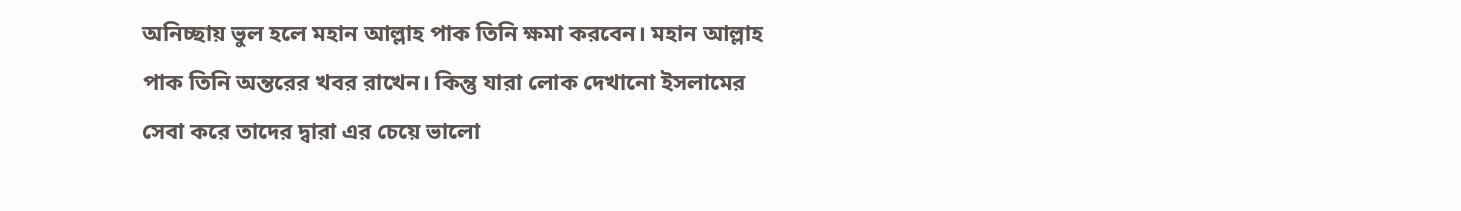অনিচ্ছায় ভুল হলে মহান আল্লাহ পাক তিনি ক্ষমা করবেন। মহান আল্লাহ পাক তিনি অন্তরের খবর রাখেন। কিন্তু যারা লোক দেখানো ইসলামের সেবা করে তাদের দ্বারা এর চেয়ে ভালো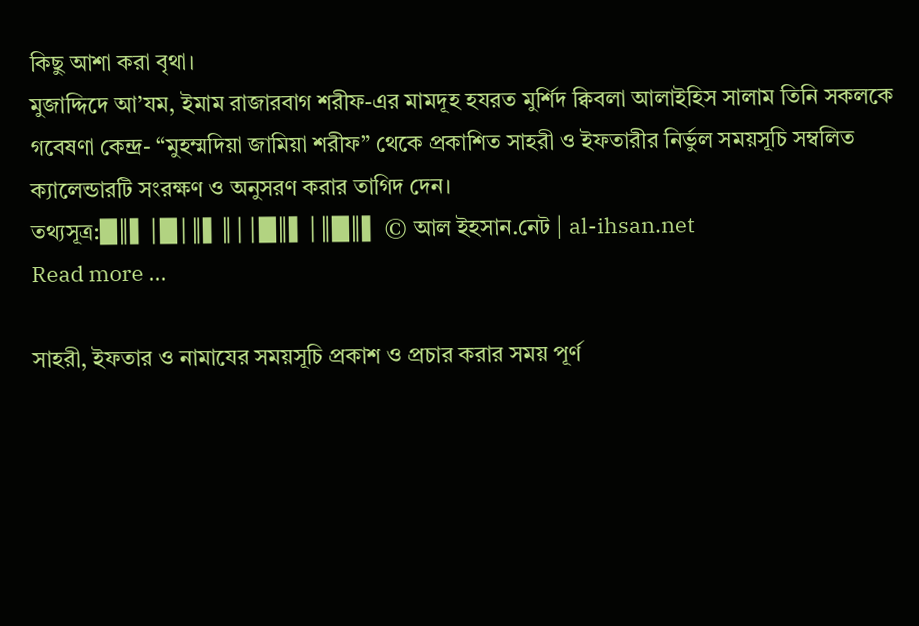কিছু আশা করা বৃথা।
মুজাদ্দিদে আ’যম, ইমাম রাজারবাগ শরীফ-এর মামদূহ হযরত মুর্শিদ ক্বিবলা আলাইহিস সালাম তিনি সকলকে গবেষণা কেন্দ্র- “মুহম্মদিয়া জামিয়া শরীফ” থেকে প্রকাশিত সাহরী ও ইফতারীর নির্ভুল সময়সূচি সম্বলিত ক্যালেন্ডারটি সংরক্ষণ ও অনুসরণ করার তাগিদ দেন।
তথ্যসূত্র:█║▌│█│║▌║││█║▌│║█║▌ © আল ইহসান.নেট | al-ihsan.net
Read more ...

সাহরী, ইফতার ও নামাযের সময়সূচি প্রকাশ ও প্রচার করার সময় পূর্ণ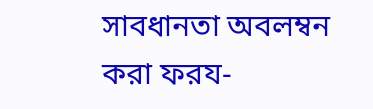সাবধানতা অবলম্বন করা ফরয-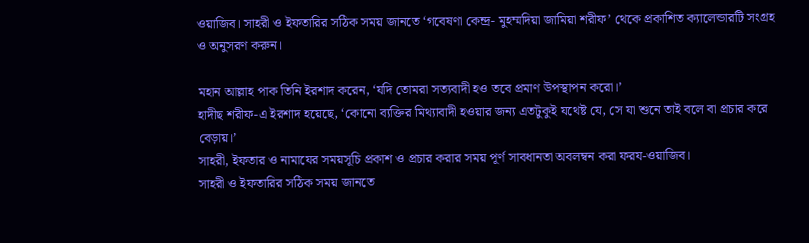ওয়াজিব। সাহরী ও ইফতারির সঠিক সময় জানতে ‘গবেষণা কেন্দ্র- মুহম্মদিয়া জামিয়া শরীফ’ থেকে প্রকাশিত ক্যালেন্ডারটি সংগ্রহ ও অনুসরণ করুন।

মহান আল্লাহ পাক তিনি ইরশাদ করেন, ‘যদি তোমরা সত্যবাদী হও তবে প্রমাণ উপস্থাপন করো।’
হাদীছ শরীফ-এ ইরশাদ হয়েছে, ‘কোনো ব্যক্তির মিথ্যাবাদী হওয়ার জন্য এতটুকুই যথেষ্ট যে, সে যা শুনে তাই বলে বা প্রচার করে বেড়ায়।’
সাহরী, ইফতার ও নামাযের সময়সূচি প্রকাশ ও প্রচার করার সময় পূর্ণ সাবধানতা অবলম্বন করা ফরয-ওয়াজিব।
সাহরী ও ইফতারির সঠিক সময় জানতে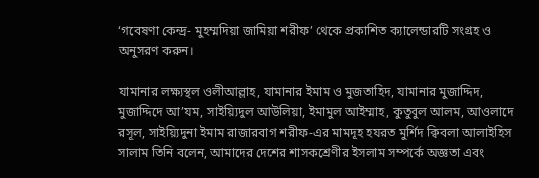‘গবেষণা কেন্দ্র- মুহম্মদিয়া জামিয়া শরীফ’ থেকে প্রকাশিত ক্যালেন্ডারটি সংগ্রহ ও অনুসরণ করুন।

যামানার লক্ষ্যস্থল ওলীআল্লাহ, যামানার ইমাম ও মুজতাহিদ, যামানার মুজাদ্দিদ, মুজাদ্দিদে আ’যম, সাইয়্যিদুল আউলিয়া, ইমামুল আইম্মাহ, কুতুবুল আলম, আওলাদে রসূল, সাইয়্যিদুনা ইমাম রাজারবাগ শরীফ-এর মামদূহ হযরত মুর্শিদ ক্বিবলা আলাইহিস সালাম তিনি বলেন, আমাদের দেশের শাসকশ্রেণীর ইসলাম সম্পর্কে অজ্ঞতা এবং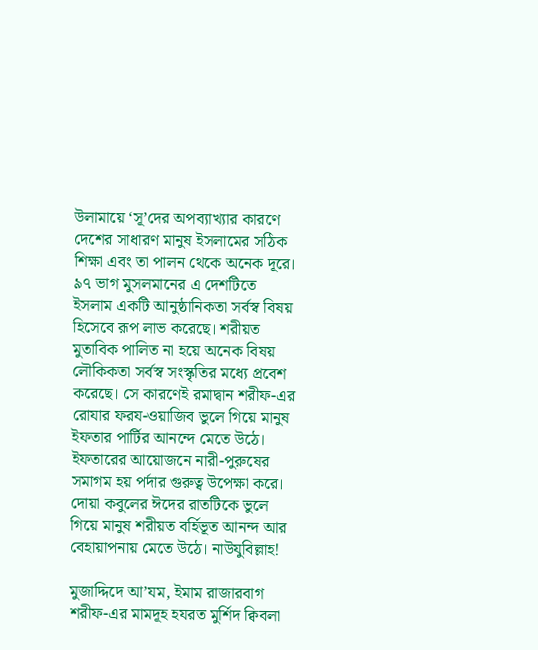উলামায়ে ‘সূ’দের অপব্যাখ্যার কারণে দেশের সাধারণ মানুষ ইসলামের সঠিক শিক্ষা এবং তা পালন থেকে অনেক দূরে। ৯৭ ভাগ মুসলমানের এ দেশটিতে ইসলাম একটি আনুষ্ঠানিকতা সর্বস্ব বিষয় হিসেবে রূপ লাভ করেছে। শরীয়ত মুতাবিক পালিত না হয়ে অনেক বিষয় লৌকিকতা সর্বস্ব সংস্কৃতির মধ্যে প্রবেশ করেছে। সে কারণেই রমাদ্বান শরীফ-এর রোযার ফরয-ওয়াজিব ভুলে গিয়ে মানুষ ইফতার পার্টির আনন্দে মেতে উঠে। ইফতারের আয়োজনে নারী-পুরুষের সমাগম হয় পর্দার গুরুত্ব উপেক্ষা করে। দোয়া কবুলের ঈদের রাতটিকে ভুলে গিয়ে মানুষ শরীয়ত বর্হিভূত আনন্দ আর বেহায়াপনায় মেতে উঠে। নাউযুবিল্লাহ!

মুজাদ্দিদে আ’যম, ইমাম রাজারবাগ শরীফ-এর মামদূহ হযরত মুর্শিদ ক্বিবলা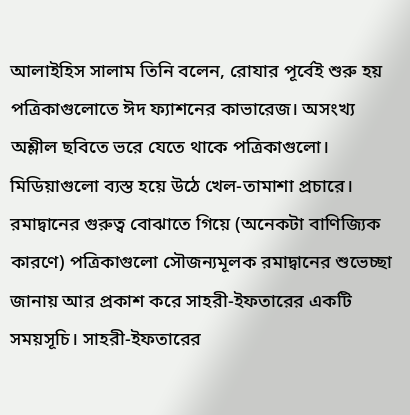আলাইহিস সালাম তিনি বলেন, রোযার পূর্বেই শুরু হয় পত্রিকাগুলোতে ঈদ ফ্যাশনের কাভারেজ। অসংখ্য অশ্লীল ছবিতে ভরে যেতে থাকে পত্রিকাগুলো। মিডিয়াগুলো ব্যস্ত হয়ে উঠে খেল-তামাশা প্রচারে। রমাদ্বানের গুরুত্ব বোঝাতে গিয়ে (অনেকটা বাণিজ্যিক কারণে) পত্রিকাগুলো সৌজন্যমূলক রমাদ্বানের শুভেচ্ছা জানায় আর প্রকাশ করে সাহরী-ইফতারের একটি সময়সূচি। সাহরী-ইফতারের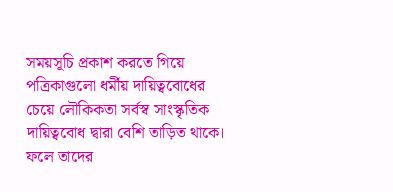সময়সূচি প্রকাশ করতে গিয়ে পত্রিকাগুলো ধর্মীয় দায়িত্ববোধের চেয়ে লৌকিকতা সর্বস্ব সাংস্কৃতিক দায়িত্ববোধ দ্বারা বেশি তাড়িত থাকে। ফলে তাদের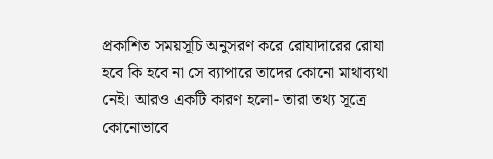প্রকাশিত সময়সূচি অনুসরণ করে রোযাদারের রোযা হবে কি হবে না সে ব্যাপারে তাদের কোনো মাথাব্যথা নেই। আরও একটি কারণ হলো- তারা তথ্য সূত্রে কোনোভাবে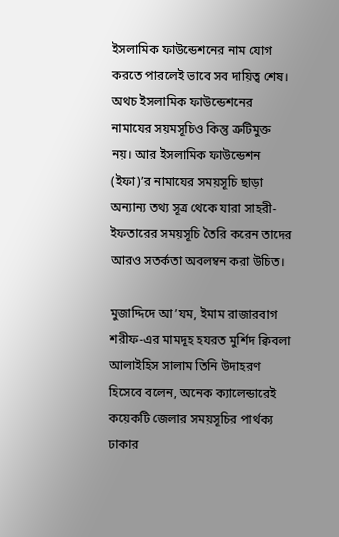ইসলামিক ফাউন্ডেশনের নাম যোগ করতে পারলেই ভাবে সব দায়িত্ব শেষ। অথচ ইসলামিক ফাউন্ডেশনের নামাযের সয়মসূচিও কিন্তু ত্রুটিমুক্ত নয়। আর ইসলামিক ফাউন্ডেশন (ইফা)’র নামাযের সময়সূচি ছাড়া অন্যান্য তথ্য সূত্র থেকে যারা সাহরী-ইফতারের সময়সূচি তৈরি করেন তাদের আরও সতর্কতা অবলম্বন করা উচিত।

মুজাদ্দিদে আ’যম, ইমাম রাজারবাগ শরীফ-এর মামদূহ হযরত মুর্শিদ ক্বিবলা আলাইহিস সালাম তিনি উদাহরণ হিসেবে বলেন, অনেক ক্যালেন্ডারেই কয়েকটি জেলার সময়সূচির পার্থক্য ঢাকার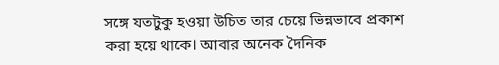সঙ্গে যতটুকু হওয়া উচিত তার চেয়ে ভিন্নভাবে প্রকাশ করা হয়ে থাকে। আবার অনেক দৈনিক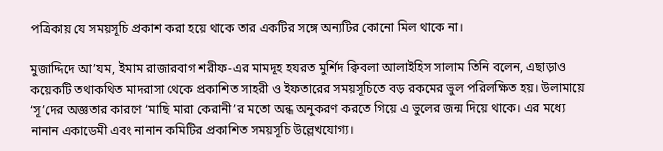পত্রিকায় যে সময়সূচি প্রকাশ করা হয়ে থাকে তার একটির সঙ্গে অন্যটির কোনো মিল থাকে না।

মুজাদ্দিদে আ’যম, ইমাম রাজারবাগ শরীফ-এর মামদূহ হযরত মুর্শিদ ক্বিবলা আলাইহিস সালাম তিনি বলেন, এছাড়াও কয়েকটি তথাকথিত মাদরাসা থেকে প্রকাশিত সাহরী ও ইফতারের সময়সূচিতে বড় রকমের ভুল পরিলক্ষিত হয়। উলামায়ে ‘সূ’দের অজ্ঞতার কারণে ‘মাছি মারা কেরানী’র মতো অন্ধ অনুকরণ করতে গিয়ে এ ভুলের জন্ম দিয়ে থাকে। এর মধ্যে নানান একাডেমী এবং নানান কমিটির প্রকাশিত সময়সূচি উল্লেখযোগ্য।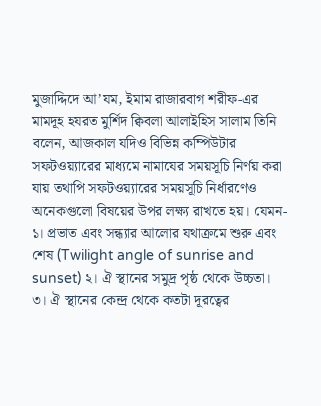মুজাদ্দিদে আ’যম, ইমাম রাজারবাগ শরীফ-এর মামদূহ হযরত মুর্শিদ ক্বিবলা আলাইহিস সালাম তিনি বলেন, আজকাল যদিও বিভিন্ন কম্পিউটার সফটওয়্যারের মাধ্যমে নামাযের সময়সূচি নির্ণয় করা যায় তথাপি সফটওয়্যারের সময়সূচি নির্ধারণেও অনেকগুলো বিষয়ের উপর লক্ষ্য রাখতে হয়। যেমন- ১। প্রভাত এবং সন্ধ্যার আলোর যথাক্রমে শুরু এবং শেষ (Twilight angle of sunrise and sunset) ২। ঐ স্থানের সমুদ্র পৃষ্ঠ থেকে উচ্চতা। ৩। ঐ স্থানের কেন্দ্র থেকে কতটা দূরত্বের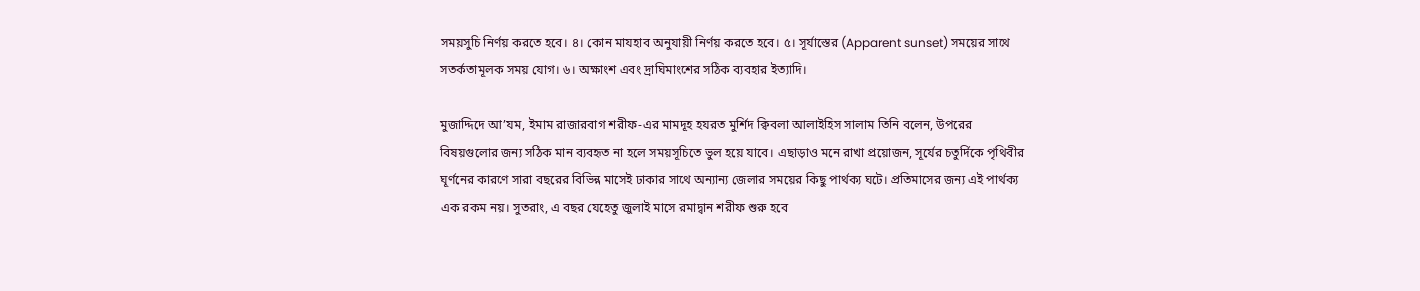সময়সুচি নির্ণয় করতে হবে। ৪। কোন মাযহাব অনুযায়ী নির্ণয় করতে হবে। ৫। সূর্যাস্তের (Apparent sunset) সময়ের সাথে সতর্কতামূলক সময় যোগ। ৬। অক্ষাংশ এবং দ্রাঘিমাংশের সঠিক ব্যবহার ইত্যাদি।

মুজাদ্দিদে আ’যম, ইমাম রাজারবাগ শরীফ-এর মামদূহ হযরত মুর্শিদ ক্বিবলা আলাইহিস সালাম তিনি বলেন, উপরের বিষয়গুলোর জন্য সঠিক মান ব্যবহৃত না হলে সময়সূচিতে ভুল হয়ে যাবে। এছাড়াও মনে রাখা প্রয়োজন, সূর্যের চতুর্দিকে পৃথিবীর ঘূর্ণনের কারণে সারা বছরের বিভিন্ন মাসেই ঢাকার সাথে অন্যান্য জেলার সময়ের কিছু পার্থক্য ঘটে। প্রতিমাসের জন্য এই পার্থক্য এক রকম নয়। সুতরাং, এ বছর যেহেতু জুলাই মাসে রমাদ্বান শরীফ শুরু হবে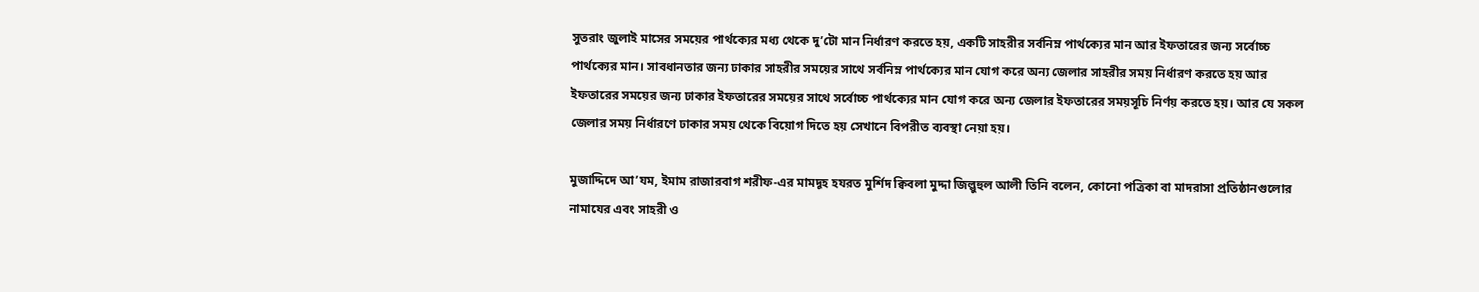সুতরাং জুলাই মাসের সময়ের পার্থক্যের মধ্য থেকে দু’টো মান নির্ধারণ করতে হয়, একটি সাহরীর সর্বনিম্ন পার্থক্যের মান আর ইফতারের জন্য সর্বোচ্চ পার্থক্যের মান। সাবধানতার জন্য ঢাকার সাহরীর সময়ের সাথে সর্বনিম্ন পার্থক্যের মান যোগ করে অন্য জেলার সাহরীর সময় নির্ধারণ করতে হয় আর ইফতারের সময়ের জন্য ঢাকার ইফতারের সময়ের সাথে সর্বোচ্চ পার্থক্যের মান যোগ করে অন্য জেলার ইফতারের সময়সূচি নির্ণয় করতে হয়। আর যে সকল জেলার সময় নির্ধারণে ঢাকার সময় থেকে বিয়োগ দিতে হয় সেখানে বিপরীত ব্যবস্থা নেয়া হয়।

মুজাদ্দিদে আ’যম, ইমাম রাজারবাগ শরীফ-এর মামদূহ হযরত মুর্শিদ ক্বিবলা মুদ্দা জিল্লুহুল আলী তিনি বলেন, কোনো পত্রিকা বা মাদরাসা প্রতিষ্ঠানগুলোর নামাযের এবং সাহরী ও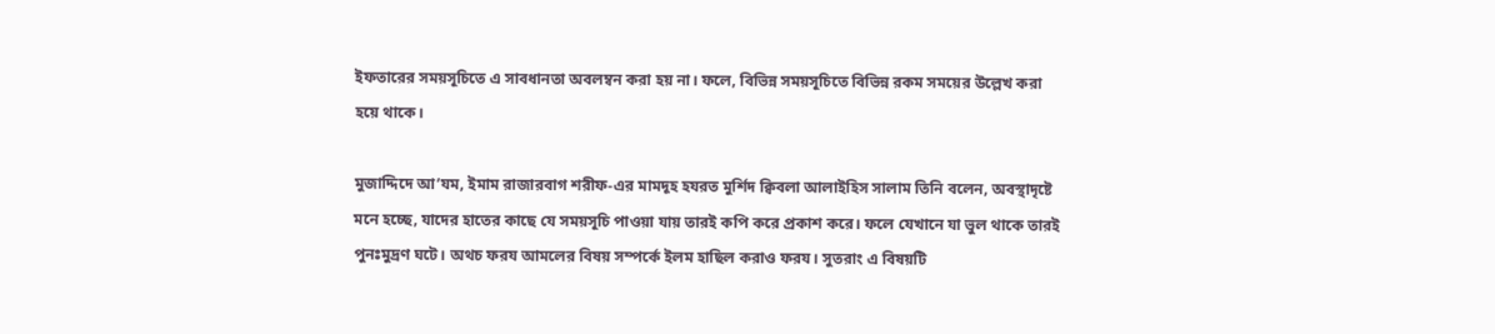ইফতারের সময়সূচিতে এ সাবধানতা অবলম্বন করা হয় না। ফলে, বিভিন্ন সময়সূচিতে বিভিন্ন রকম সময়ের উল্লেখ করা হয়ে থাকে।

মুজাদ্দিদে আ’যম, ইমাম রাজারবাগ শরীফ-এর মামদূহ হযরত মুর্শিদ ক্বিবলা আলাইহিস সালাম তিনি বলেন, অবস্থাদৃষ্টে মনে হচ্ছে, যাদের হাতের কাছে যে সময়সূচি পাওয়া যায় তারই কপি করে প্রকাশ করে। ফলে যেখানে যা ভুল থাকে তারই পুনঃমুদ্রণ ঘটে। অথচ ফরয আমলের বিষয় সম্পর্কে ইলম হাছিল করাও ফরয। সুতরাং এ বিষয়টি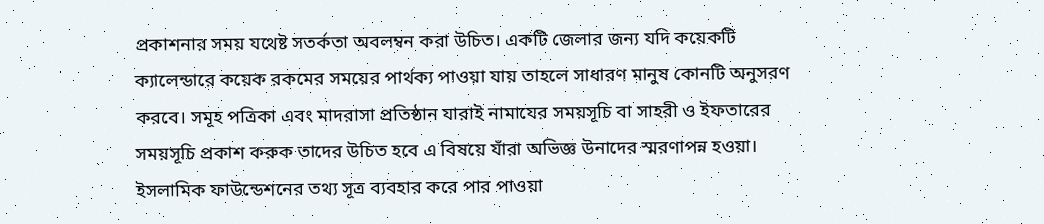প্রকাশনার সময় যথেষ্ট সতর্কতা অবলম্বন করা উচিত। একটি জেলার জন্য যদি কয়েকটি ক্যালেন্ডারে কয়েক রকমের সময়ের পার্থক্য পাওয়া যায় তাহলে সাধারণ মানুষ কোনটি অনুসরণ করবে। সমূহ পত্রিকা এবং মাদরাসা প্রতিষ্ঠান যারাই নামাযের সময়সূচি বা সাহরী ও ইফতারের সময়সূচি প্রকাশ করুক তাদের উচিত হবে এ বিষয়ে যাঁরা অভিজ্ঞ উনাদের স্মরণাপন্ন হওয়া। ইসলামিক ফাউন্ডেশনের তথ্য সূত্র ব্যবহার করে পার পাওয়া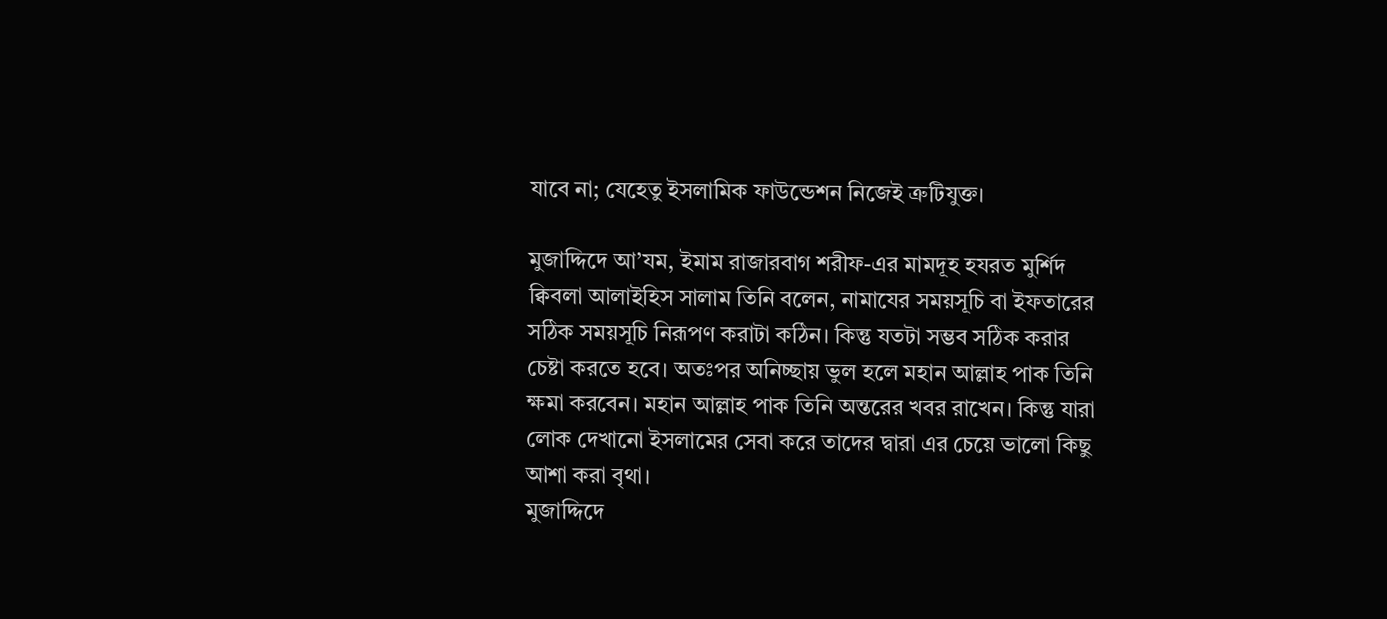যাবে না; যেহেতু ইসলামিক ফাউন্ডেশন নিজেই ত্রুটিযুক্ত।

মুজাদ্দিদে আ’যম, ইমাম রাজারবাগ শরীফ-এর মামদূহ হযরত মুর্শিদ ক্বিবলা আলাইহিস সালাম তিনি বলেন, নামাযের সময়সূচি বা ইফতারের সঠিক সময়সূচি নিরূপণ করাটা কঠিন। কিন্তু যতটা সম্ভব সঠিক করার চেষ্টা করতে হবে। অতঃপর অনিচ্ছায় ভুল হলে মহান আল্লাহ পাক তিনি ক্ষমা করবেন। মহান আল্লাহ পাক তিনি অন্তরের খবর রাখেন। কিন্তু যারা লোক দেখানো ইসলামের সেবা করে তাদের দ্বারা এর চেয়ে ভালো কিছু আশা করা বৃথা।
মুজাদ্দিদে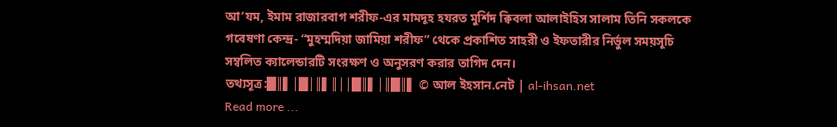আ’যম, ইমাম রাজারবাগ শরীফ-এর মামদূহ হযরত মুর্শিদ ক্বিবলা আলাইহিস সালাম তিনি সকলকে গবেষণা কেন্দ্র- “মুহম্মদিয়া জামিয়া শরীফ” থেকে প্রকাশিত সাহরী ও ইফতারীর নির্ভুল সময়সূচি সম্বলিত ক্যালেন্ডারটি সংরক্ষণ ও অনুসরণ করার তাগিদ দেন।
তথ্যসূত্র:█║▌│█│║▌║││█║▌│║█║▌ © আল ইহসান.নেট | al-ihsan.net
Read more ...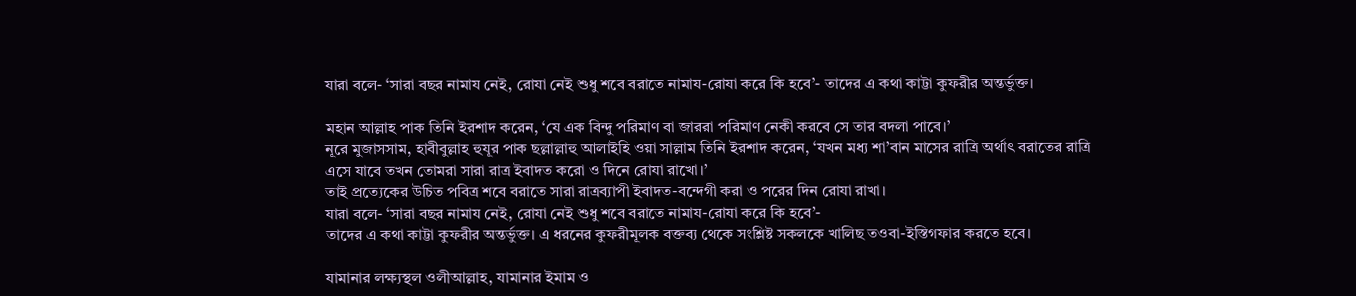যারা বলে- ‘সারা বছর নামায নেই, রোযা নেই শুধু শবে বরাতে নামায-রোযা করে কি হবে’- তাদের এ কথা কাট্টা কুফরীর অন্তর্ভুক্ত।

মহান আল্লাহ পাক তিনি ইরশাদ করেন, ‘যে এক বিন্দু পরিমাণ বা জাররা পরিমাণ নেকী করবে সে তার বদলা পাবে।’
নূরে মুজাসসাম, হাবীবুল্লাহ হুযূর পাক ছল্লাল্লাহু আলাইহি ওয়া সাল্লাম তিনি ইরশাদ করেন, ‘যখন মধ্য শা’বান মাসের রাত্রি অর্থাৎ বরাতের রাত্রি এসে যাবে তখন তোমরা সারা রাত্র ইবাদত করো ও দিনে রোযা রাখো।’
তাই প্রত্যেকের উচিত পবিত্র শবে বরাতে সারা রাত্রব্যাপী ইবাদত-বন্দেগী করা ও পরের দিন রোযা রাখা।
যারা বলে- ‘সারা বছর নামায নেই, রোযা নেই শুধু শবে বরাতে নামায-রোযা করে কি হবে’-
তাদের এ কথা কাট্টা কুফরীর অন্তর্ভুক্ত। এ ধরনের কুফরীমূলক বক্তব্য থেকে সংশ্লিষ্ট সকলকে খালিছ তওবা-ইস্তিগফার করতে হবে।

যামানার লক্ষ্যস্থল ওলীআল্লাহ, যামানার ইমাম ও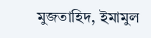মুজতাহিদ, ইমামুল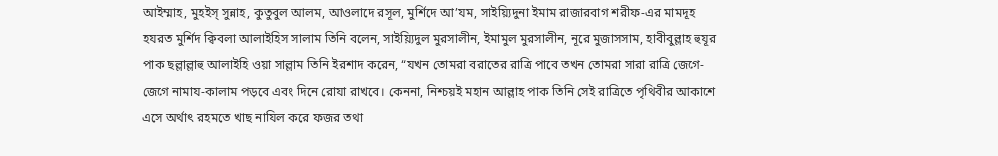আইম্মাহ, মুহইস্ সুন্নাহ, কুতুবুল আলম, আওলাদে রসূল, মুর্শিদে আ’যম, সাইয়্যিদুনা ইমাম রাজারবাগ শরীফ-এর মামদূহ হযরত মুর্শিদ ক্বিবলা আলাইহিস সালাম তিনি বলেন, সাইয়্যিদুল মুরসালীন, ইমামুল মুরসালীন, নূরে মুজাসসাম, হাবীবুল্লাহ হুযূর পাক ছল্লাল্লাহু আলাইহি ওয়া সাল্লাম তিনি ইরশাদ করেন, “যখন তোমরা বরাতের রাত্রি পাবে তখন তোমরা সারা রাত্রি জেগে-জেগে নামায-কালাম পড়বে এবং দিনে রোযা রাখবে। কেননা, নিশ্চয়ই মহান আল্লাহ পাক তিনি সেই রাত্রিতে পৃথিবীর আকাশে এসে অর্থাৎ রহমতে খাছ নাযিল করে ফজর তথা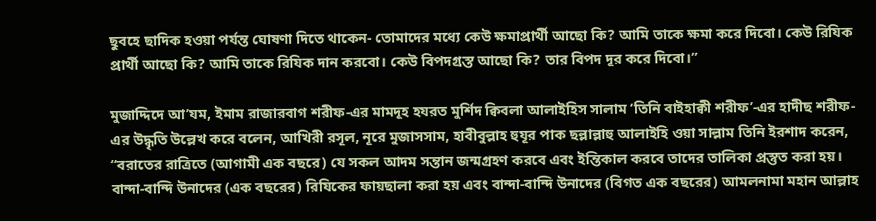ছুবহে ছাদিক হওয়া পর্যন্ত ঘোষণা দিতে থাকেন- তোমাদের মধ্যে কেউ ক্ষমাপ্রার্থী আছো কি? আমি তাকে ক্ষমা করে দিবো। কেউ রিযিক প্রার্থী আছো কি? আমি তাকে রিযিক দান করবো। কেউ বিপদগ্রস্ত আছো কি? তার বিপদ দূর করে দিবো।”

মুজাদ্দিদে আ’যম, ইমাম রাজারবাগ শরীফ-এর মামদূহ হযরত মুর্শিদ ক্বিবলা আলাইহিস সালাম ‘তিনি বাইহাক্বী শরীফ’-এর হাদীছ শরীফ-এর উদ্ধৃতি উল্লেখ করে বলেন, আখিরী রসূল, নূরে মুজাসসাম, হাবীবুল্লাহ হুযূর পাক ছল্লাল্লাহু আলাইহি ওয়া সাল্লাম তিনি ইরশাদ করেন, “বরাতের রাত্রিতে (আগামী এক বছরে) যে সকল আদম সন্তান জন্মগ্রহণ করবে এবং ইন্তিকাল করবে তাদের তালিকা প্রস্তুত করা হয়। বান্দা-বান্দি উনাদের (এক বছরের) রিযিকের ফায়ছালা করা হয় এবং বান্দা-বান্দি উনাদের (বিগত এক বছরের) আমলনামা মহান আল্লাহ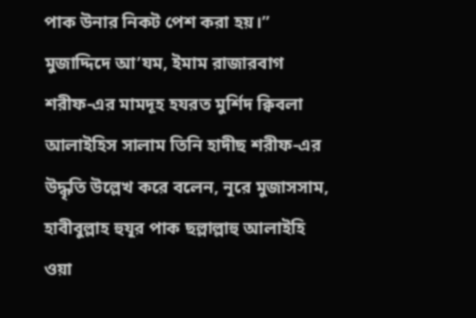পাক উনার নিকট পেশ করা হয়।”
মুজাদ্দিদে আ’যম, ইমাম রাজারবাগ শরীফ-এর মামদূহ হযরত মুর্শিদ ক্বিবলা আলাইহিস সালাম তিনি হাদীছ শরীফ-এর উদ্ধৃতি উল্লেখ করে বলেন, নূরে মুজাসসাম, হাবীবুল্লাহ হুযূর পাক ছল্লাল্লাহু আলাইহি ওয়া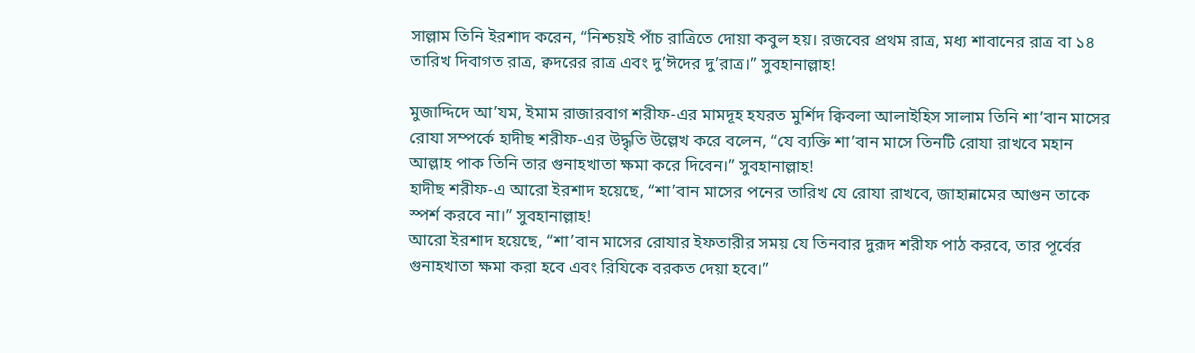সাল্লাম তিনি ইরশাদ করেন, “নিশ্চয়ই পাঁচ রাত্রিতে দোয়া কবুল হয়। রজবের প্রথম রাত্র, মধ্য শাবানের রাত্র বা ১৪ তারিখ দিবাগত রাত্র, ক্বদরের রাত্র এবং দু’ঈদের দু’রাত্র।” সুবহানাল্লাহ!

মুজাদ্দিদে আ’যম, ইমাম রাজারবাগ শরীফ-এর মামদূহ হযরত মুর্শিদ ক্বিবলা আলাইহিস সালাম তিনি শা’বান মাসের রোযা সম্পর্কে হাদীছ শরীফ-এর উদ্ধৃতি উল্লেখ করে বলেন, “যে ব্যক্তি শা’বান মাসে তিনটি রোযা রাখবে মহান আল্লাহ পাক তিনি তার গুনাহখাতা ক্ষমা করে দিবেন।” সুবহানাল্লাহ!
হাদীছ শরীফ-এ আরো ইরশাদ হয়েছে, “শা’বান মাসের পনের তারিখ যে রোযা রাখবে, জাহান্নামের আগুন তাকে স্পর্শ করবে না।” সুবহানাল্লাহ!
আরো ইরশাদ হয়েছে, “শা’বান মাসের রোযার ইফতারীর সময় যে তিনবার দুরূদ শরীফ পাঠ করবে, তার পূর্বের গুনাহখাতা ক্ষমা করা হবে এবং রিযিকে বরকত দেয়া হবে।”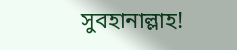সুবহানাল্লাহ!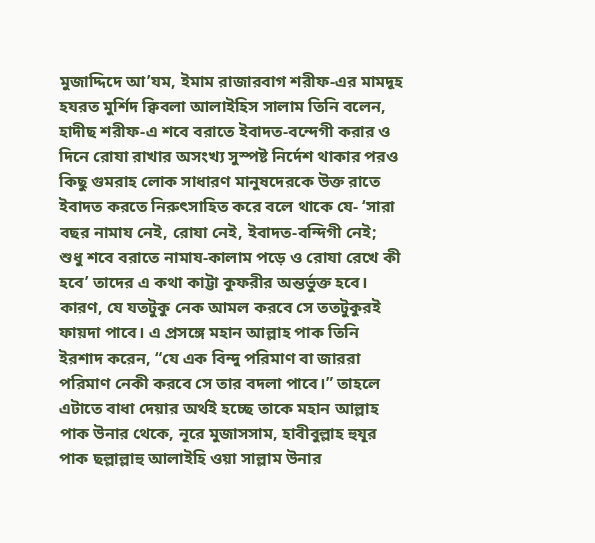মুজাদ্দিদে আ’যম, ইমাম রাজারবাগ শরীফ-এর মামদূহ হযরত মুর্শিদ ক্বিবলা আলাইহিস সালাম তিনি বলেন, হাদীছ শরীফ-এ শবে বরাতে ইবাদত-বন্দেগী করার ও দিনে রোযা রাখার অসংখ্য সুস্পষ্ট নির্দেশ থাকার পরও কিছু গুমরাহ লোক সাধারণ মানুষদেরকে উক্ত রাতে ইবাদত করতে নিরুৎসাহিত করে বলে থাকে যে- ‘সারা বছর নামায নেই, রোযা নেই, ইবাদত-বন্দিগী নেই; শুধু শবে বরাতে নামায-কালাম পড়ে ও রোযা রেখে কী হবে’ তাদের এ কথা কাট্টা কুফরীর অন্তর্ভুক্ত হবে। কারণ, যে যতটুকু নেক আমল করবে সে ততটুকুরই ফায়দা পাবে। এ প্রসঙ্গে মহান আল্লাহ পাক তিনি ইরশাদ করেন, “যে এক বিন্দু পরিমাণ বা জাররা পরিমাণ নেকী করবে সে তার বদলা পাবে।” তাহলে এটাতে বাধা দেয়ার অর্থই হচ্ছে তাকে মহান আল্লাহ পাক উনার থেকে, নূরে মুজাসসাম, হাবীবুল্লাহ হুযূর পাক ছল্লাল্লাহু আলাইহি ওয়া সাল্লাম উনার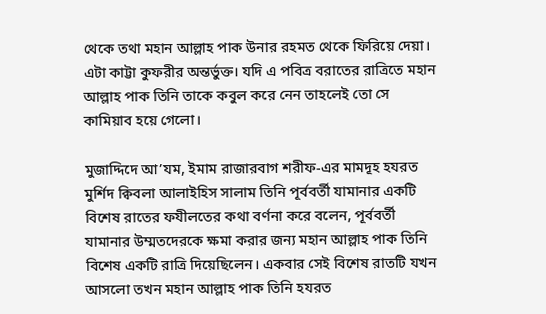থেকে তথা মহান আল্লাহ পাক উনার রহমত থেকে ফিরিয়ে দেয়া। এটা কাট্টা কুফরীর অন্তর্ভুক্ত। যদি এ পবিত্র বরাতের রাত্রিতে মহান আল্লাহ পাক তিনি তাকে কবুল করে নেন তাহলেই তো সে কামিয়াব হয়ে গেলো।

মুজাদ্দিদে আ’যম, ইমাম রাজারবাগ শরীফ-এর মামদূহ হযরত মুর্শিদ ক্বিবলা আলাইহিস সালাম তিনি পূর্ববর্তী যামানার একটি বিশেষ রাতের ফযীলতের কথা বর্ণনা করে বলেন, পূর্ববর্তী যামানার উম্মতদেরকে ক্ষমা করার জন্য মহান আল্লাহ পাক তিনি বিশেষ একটি রাত্রি দিয়েছিলেন। একবার সেই বিশেষ রাতটি যখন আসলো তখন মহান আল্লাহ পাক তিনি হযরত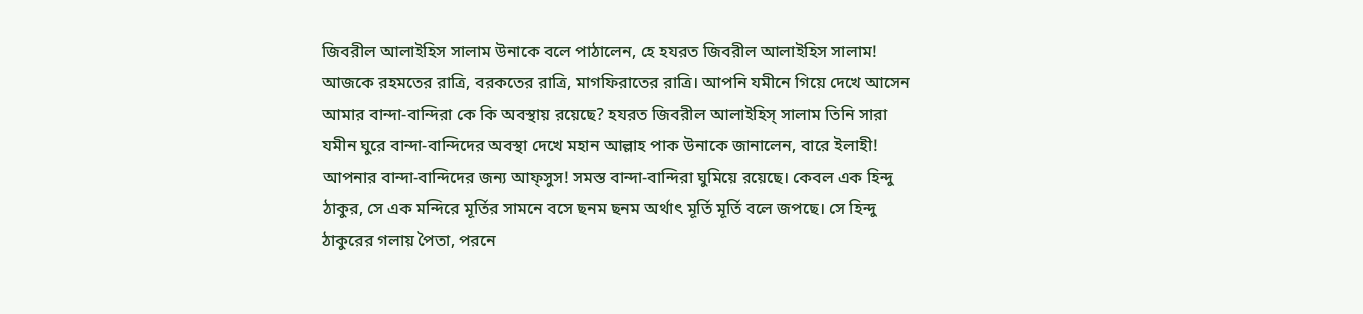জিবরীল আলাইহিস সালাম উনাকে বলে পাঠালেন, হে হযরত জিবরীল আলাইহিস সালাম! আজকে রহমতের রাত্রি, বরকতের রাত্রি, মাগফিরাতের রাত্রি। আপনি যমীনে গিয়ে দেখে আসেন আমার বান্দা-বান্দিরা কে কি অবস্থায় রয়েছে? হযরত জিবরীল আলাইহিস্ সালাম তিনি সারা যমীন ঘুরে বান্দা-বান্দিদের অবস্থা দেখে মহান আল্লাহ পাক উনাকে জানালেন, বারে ইলাহী! আপনার বান্দা-বান্দিদের জন্য আফ্সুস! সমস্ত বান্দা-বান্দিরা ঘুমিয়ে রয়েছে। কেবল এক হিন্দু ঠাকুর, সে এক মন্দিরে মূর্তির সামনে বসে ছনম ছনম অর্থাৎ মূর্তি মূর্তি বলে জপছে। সে হিন্দু ঠাকুরের গলায় পৈতা, পরনে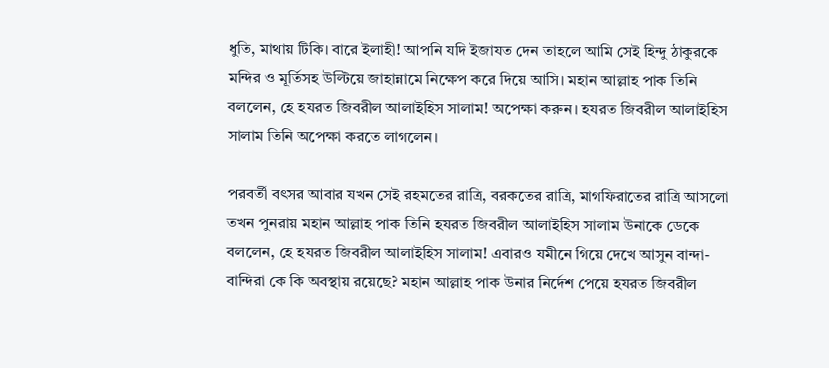ধুতি, মাথায় টিকি। বারে ইলাহী! আপনি যদি ইজাযত দেন তাহলে আমি সেই হিন্দু ঠাকুরকে মন্দির ও মূর্তিসহ উল্টিয়ে জাহান্নামে নিক্ষেপ করে দিয়ে আসি। মহান আল্লাহ পাক তিনি বললেন, হে হযরত জিবরীল আলাইহিস সালাম! অপেক্ষা করুন। হযরত জিবরীল আলাইহিস সালাম তিনি অপেক্ষা করতে লাগলেন।

পরবর্তী বৎসর আবার যখন সেই রহমতের রাত্রি, বরকতের রাত্রি, মাগফিরাতের রাত্রি আসলো তখন পুনরায় মহান আল্লাহ পাক তিনি হযরত জিবরীল আলাইহিস সালাম উনাকে ডেকে বললেন, হে হযরত জিবরীল আলাইহিস সালাম! এবারও যমীনে গিয়ে দেখে আসুন বান্দা-বান্দিরা কে কি অবস্থায় রয়েছে? মহান আল্লাহ পাক উনার নির্দেশ পেয়ে হযরত জিবরীল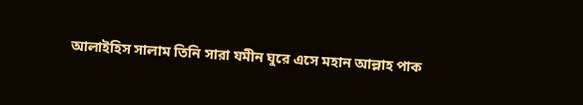আলাইহিস সালাম তিনি সারা যমীন ঘুরে এসে মহান আল্লাহ পাক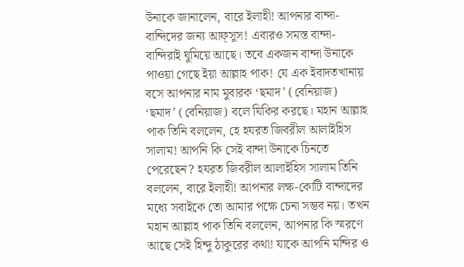উনাকে জানালেন, বারে ইলাহী! আপনার বান্দা-বান্দিদের জন্য আফ্সুস! এবারও সমস্ত বান্দা-বান্দিরাই ঘুমিয়ে আছে। তবে একজন বান্দা উনাকে পাওয়া গেছে ইয়া আল্লাহ পাক! যে এক ইবাদতখানায় বসে আপনার নাম মুবারক ‘ছমাদ’ (বেনিয়াজ) ‘ছমাদ’ (বেনিয়াজ) বলে যিকির করছে। মহান আল্লাহ পাক তিনি বললেন, হে হযরত জিবরীল আলাইহিস সালাম! আপনি কি সেই বান্দা উনাকে চিনতে পেরেছেন? হযরত জিবরীল আলাইহিস সালাম তিনি বললেন, বারে ইলাহী! আপনার লক্ষ-কোটি বান্দাদের মধ্যে সবাইকে তো আমার পক্ষে চেনা সম্ভব নয়। তখন মহান আল্লাহ পাক তিনি বললেন, আপনার কি স্মরণে আছে সেই হিন্দু ঠাকুরের কথা! যাকে আপনি মন্দির ও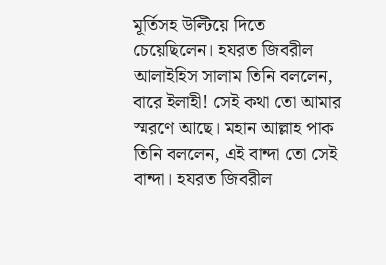মূর্তিসহ উল্টিয়ে দিতে চেয়েছিলেন। হযরত জিবরীল আলাইহিস সালাম তিনি বললেন, বারে ইলাহী! সেই কথা তো আমার স্মরণে আছে। মহান আল্লাহ পাক তিনি বললেন, এই বান্দা তো সেই বান্দা। হযরত জিবরীল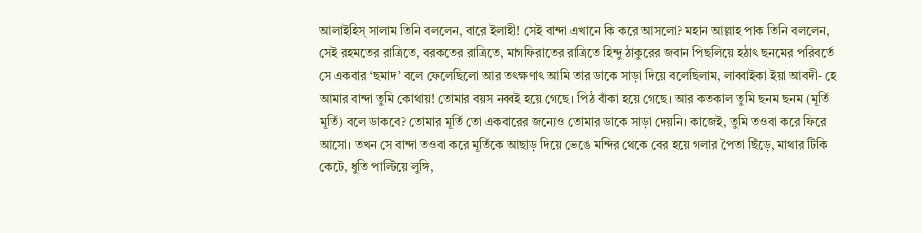আলাইহিস্ সালাম তিনি বললেন, বারে ইলাহী! সেই বান্দা এখানে কি করে আসলো? মহান আল্লাহ পাক তিনি বললেন, সেই রহমতের রাত্রিতে, বরকতের রাত্রিতে, মাগফিরাতের রাত্রিতে হিন্দু ঠাকুরের জবান পিছলিয়ে হঠাৎ ছনমের পরিবর্তে সে একবার ‘ছমাদ’ বলে ফেলেছিলো আর তৎক্ষণাৎ আমি তার ডাকে সাড়া দিয়ে বলেছিলাম, লাব্বাইকা ইয়া আবদী- হে আমার বান্দা তুমি কোথায়! তোমার বয়স নব্বই হয়ে গেছে। পিঠ বাঁকা হয়ে গেছে। আর কতকাল তুমি ছনম ছনম (মূর্তি মূর্তি) বলে ডাকবে? তোমার মূর্তি তো একবারের জন্যেও তোমার ডাকে সাড়া দেয়নি। কাজেই, তুমি তওবা করে ফিরে আসো। তখন সে বান্দা তওবা করে মূর্তিকে আছাড় দিয়ে ভেঙে মন্দির থেকে বের হয়ে গলার পৈতা ছিঁড়ে, মাথার টিকি কেটে, ধুতি পাল্টিয়ে লুঙ্গি,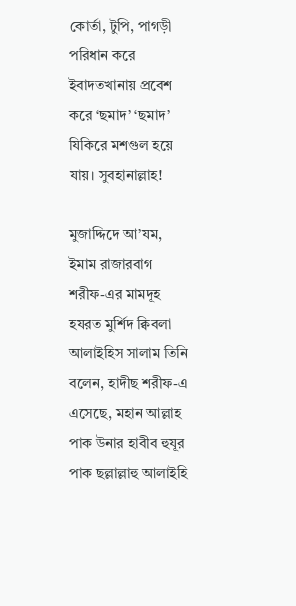কোর্তা, টুপি, পাগড়ী পরিধান করে ইবাদতখানায় প্রবেশ করে ‘ছমাদ’ ‘ছমাদ’ যিকিরে মশগুল হয়ে যায়। সুবহানাল্লাহ!

মুজাদ্দিদে আ’যম, ইমাম রাজারবাগ শরীফ-এর মামদূহ হযরত মুর্শিদ ক্বিবলা আলাইহিস সালাম তিনি বলেন, হাদীছ শরীফ-এ এসেছে, মহান আল্লাহ পাক উনার হাবীব হুযূর পাক ছল্লাল্লাহু আলাইহি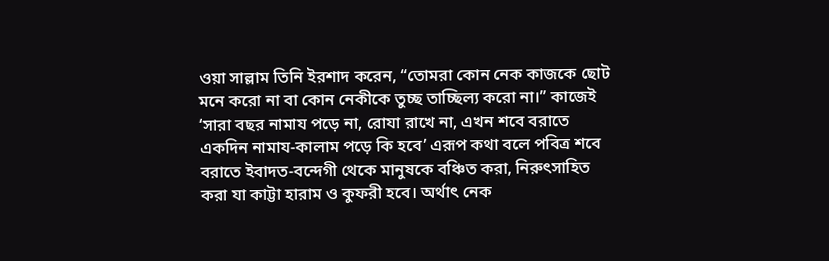ওয়া সাল্লাম তিনি ইরশাদ করেন, “তোমরা কোন নেক কাজকে ছোট মনে করো না বা কোন নেকীকে তুচ্ছ তাচ্ছিল্য করো না।” কাজেই ‘সারা বছর নামায পড়ে না, রোযা রাখে না, এখন শবে বরাতে একদিন নামায-কালাম পড়ে কি হবে’ এরূপ কথা বলে পবিত্র শবে বরাতে ইবাদত-বন্দেগী থেকে মানুষকে বঞ্চিত করা, নিরুৎসাহিত করা যা কাট্টা হারাম ও কুফরী হবে। অর্থাৎ নেক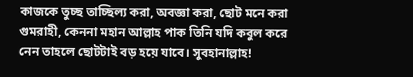কাজকে তুচ্ছ তাচ্ছিল্য করা, অবজ্ঞা করা, ছোট মনে করা গুমরাহী, কেননা মহান আল্লাহ পাক তিনি যদি কবুল করে নেন তাহলে ছোটটাই বড় হয়ে যাবে। সুবহানাল্লাহ!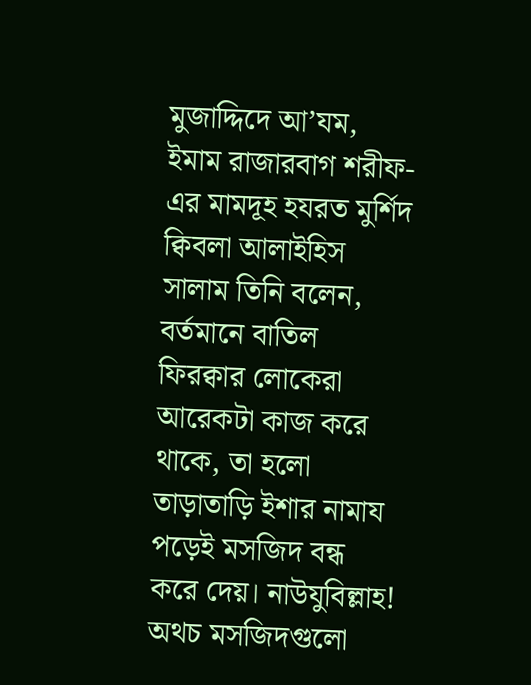মুজাদ্দিদে আ’যম, ইমাম রাজারবাগ শরীফ-এর মামদূহ হযরত মুর্শিদ ক্বিবলা আলাইহিস সালাম তিনি বলেন, বর্তমানে বাতিল ফিরক্বার লোকেরা আরেকটা কাজ করে থাকে, তা হলো তাড়াতাড়ি ইশার নামায পড়েই মসজিদ বন্ধ করে দেয়। নাউযুবিল্লাহ! অথচ মসজিদগুলো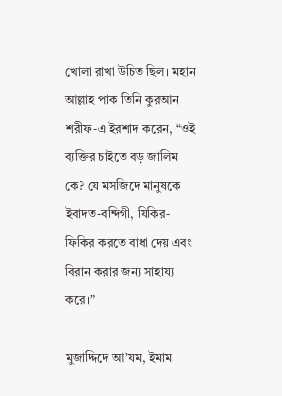খোলা রাখা উচিত ছিল। মহান আল্লাহ পাক তিনি কুরআন শরীফ-এ ইরশাদ করেন, “ওই ব্যক্তির চাইতে বড় জালিম কে? যে মসজিদে মানুষকে ইবাদত-বন্দিগী, যিকির-ফিকির করতে বাধা দেয় এবং বিরান করার জন্য সাহায্য করে।”

মুজাদ্দিদে আ’যম, ইমাম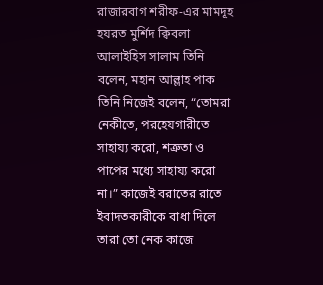রাজারবাগ শরীফ-এর মামদূহ হযরত মুর্শিদ ক্বিবলা আলাইহিস সালাম তিনি বলেন, মহান আল্লাহ পাক তিনি নিজেই বলেন, “তোমরা নেকীতে, পরহেযগারীতে সাহায্য করো, শত্রুতা ও পাপের মধ্যে সাহায্য করো না।” কাজেই বরাতের রাতে ইবাদতকারীকে বাধা দিলে তারা তো নেক কাজে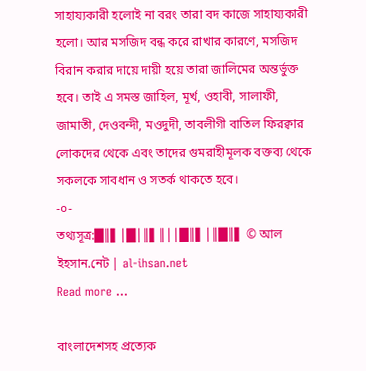সাহায্যকারী হলোই না বরং তারা বদ কাজে সাহায্যকারী হলো। আর মসজিদ বন্ধ করে রাখার কারণে, মসজিদ বিরান করার দায়ে দায়ী হয়ে তারা জালিমের অন্তর্ভুক্ত হবে। তাই এ সমস্ত জাহিল, মূর্খ, ওহাবী, সালাফী, জামাতী, দেওবন্দী, মওদুদী, তাবলীগী বাতিল ফিরক্বার লোকদের থেকে এবং তাদের গুমরাহীমূলক বক্তব্য থেকে সকলকে সাবধান ও সতর্ক থাকতে হবে।
-০-
তথ্যসূত্র:█║▌│█│║▌║││█║▌│║█║▌ © আল ইহসান.নেট | al-ihsan.net
Read more ...

বাংলাদেশসহ প্রত্যেক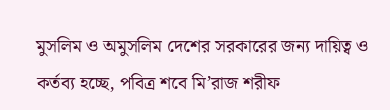মুসলিম ও অমুসলিম দেশের সরকারের জন্য দায়িত্ব ও কর্তব্য হচ্ছে, পবিত্র শবে মি’রাজ শরীফ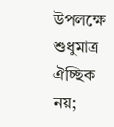উপলক্ষে শুধুমাত্র ঐচ্ছিক নয়;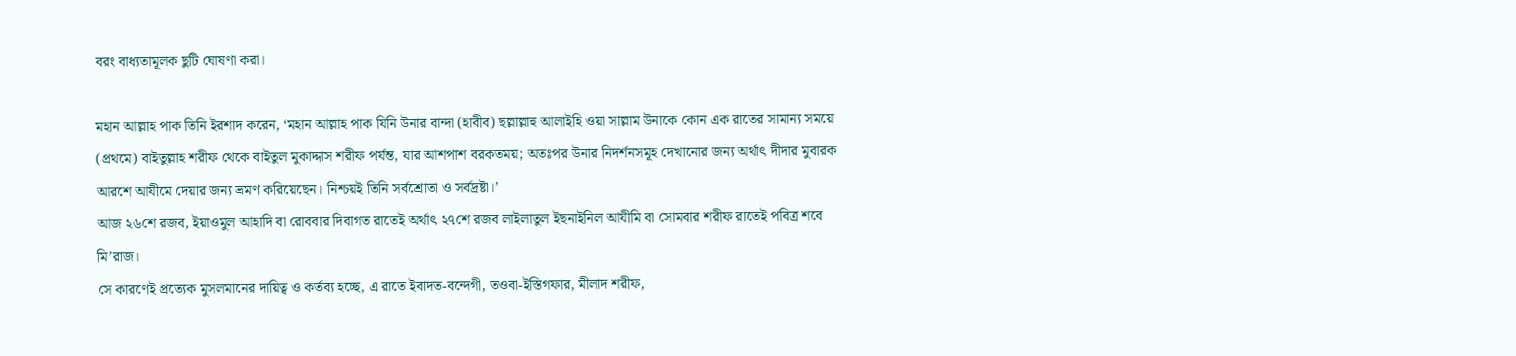বরং বাধ্যতামূলক ছুটি ঘোষণা করা।

মহান আল্লাহ পাক তিনি ইরশাদ করেন, ‘মহান আল্লাহ পাক যিনি উনার বান্দা (হাবীব) ছল্লাল্লাহু আলাইহি ওয়া সাল্লাম উনাকে কোন এক রাতের সামান্য সময়ে (প্রথমে) বাইতুল্লাহ শরীফ থেকে বাইতুল মুকাদ্দাস শরীফ পর্যন্ত, যার আশপাশ বরকতময়; অতঃপর উনার নিদর্শনসমূহ দেখানোর জন্য অর্থাৎ দীদার মুবারক আরশে আযীমে দেয়ার জন্য ভ্রমণ করিয়েছেন। নিশ্চয়ই তিনি সর্বশ্রোতা ও সর্বদ্রষ্টা।’
আজ ২৬শে রজব, ইয়াওমুল আহাদি বা রোববার দিবাগত রাতেই অর্থাৎ ২৭শে রজব লাইলাতুল ইছনাইনিল আযীমি বা সোমবার শরীফ রাতেই পবিত্র শবে মি’রাজ।
সে কারণেই প্রত্যেক মুসলমানের দায়িত্ব ও কর্তব্য হচ্ছে, এ রাতে ইবাদত-বন্দেগী, তওবা-ইস্তিগফার, মীলাদ শরীফ,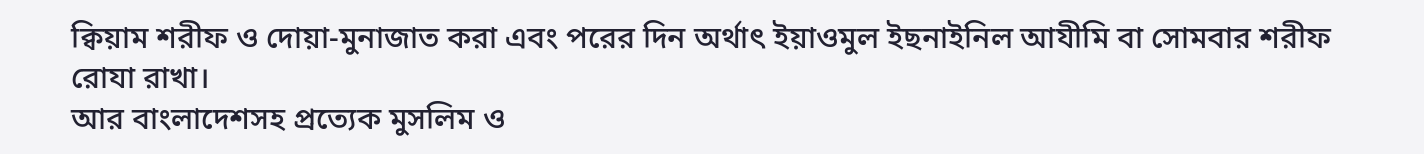ক্বিয়াম শরীফ ও দোয়া-মুনাজাত করা এবং পরের দিন অর্থাৎ ইয়াওমুল ইছনাইনিল আযীমি বা সোমবার শরীফ রোযা রাখা।
আর বাংলাদেশসহ প্রত্যেক মুসলিম ও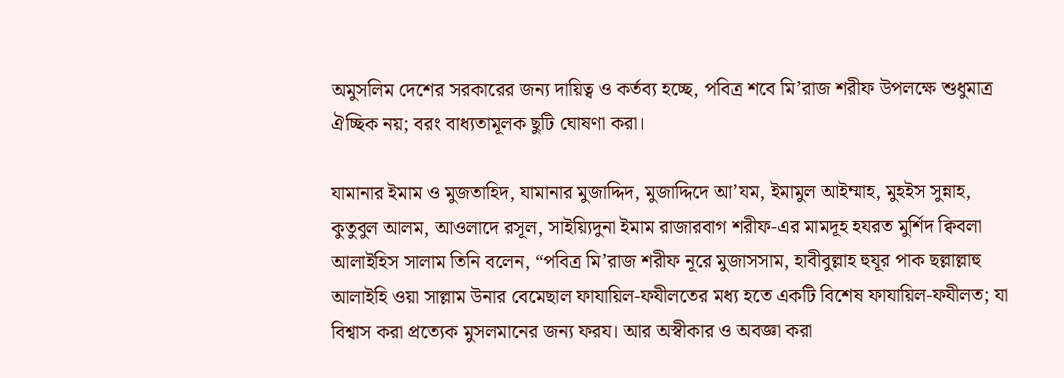অমুসলিম দেশের সরকারের জন্য দায়িত্ব ও কর্তব্য হচ্ছে, পবিত্র শবে মি’রাজ শরীফ উপলক্ষে শুধুমাত্র ঐচ্ছিক নয়; বরং বাধ্যতামূলক ছুটি ঘোষণা করা।

যামানার ইমাম ও মুজতাহিদ, যামানার মুজাদ্দিদ, মুজাদ্দিদে আ’যম, ইমামুল আইম্মাহ, মুহইস সুন্নাহ, কুতুবুল আলম, আওলাদে রসূল, সাইয়্যিদুনা ইমাম রাজারবাগ শরীফ-এর মামদূহ হযরত মুর্শিদ ক্বিবলা আলাইহিস সালাম তিনি বলেন, “পবিত্র মি’রাজ শরীফ নূরে মুজাসসাম, হাবীবুল্লাহ হুযূর পাক ছল্লাল্লাহু আলাইহি ওয়া সাল্লাম উনার বেমেছাল ফাযায়িল-ফযীলতের মধ্য হতে একটি বিশেষ ফাযায়িল-ফযীলত; যা বিশ্বাস করা প্রত্যেক মুসলমানের জন্য ফরয। আর অস্বীকার ও অবজ্ঞা করা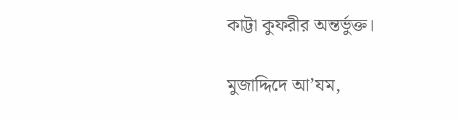কাট্টা কুফরীর অন্তর্ভুক্ত।

মুজাদ্দিদে আ’যম,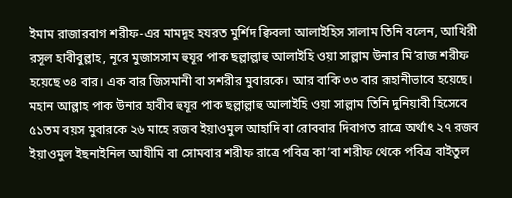ইমাম রাজারবাগ শরীফ-এর মামদূহ হযরত মুর্শিদ ক্বিবলা আলাইহিস সালাম তিনি বলেন, আখিরী রসূল হাবীবুল্লাহ, নূরে মুজাসসাম হুযূর পাক ছল্লাল্লাহু আলাইহি ওয়া সাল্লাম উনার মি’রাজ শরীফ হয়েছে ৩৪ বার। এক বার জিসমানী বা সশরীর মুবারকে। আর বাকি ৩৩ বার রূহানীভাবে হয়েছে। মহান আল্লাহ পাক উনার হাবীব হুযূর পাক ছল্লাল্লাহু আলাইহি ওয়া সাল্লাম তিনি দুনিয়াবী হিসেবে ৫১তম বয়স মুবারকে ২৬ মাহে রজব ইয়াওমুল আহাদি বা রোববার দিবাগত রাত্রে অর্থাৎ ২৭ রজব ইয়াওমুল ইছনাইনিল আযীমি বা সোমবার শরীফ রাত্রে পবিত্র কা’বা শরীফ থেকে পবিত্র বাইতুল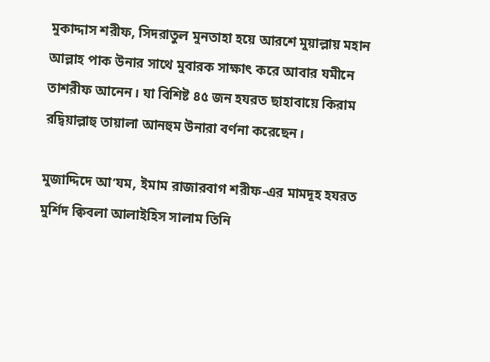মুকাদ্দাস শরীফ, সিদরাতুল মুনতাহা হয়ে আরশে মুয়াল্লায় মহান আল্লাহ পাক উনার সাথে মুবারক সাক্ষাৎ করে আবার যমীনে তাশরীফ আনেন। যা বিশিষ্ট ৪৫ জন হযরত ছাহাবায়ে কিরাম রদ্বিয়াল্লাহু তায়ালা আনহুম উনারা বর্ণনা করেছেন।

মুজাদ্দিদে আ’যম, ইমাম রাজারবাগ শরীফ-এর মামদূহ হযরত মুর্শিদ ক্বিবলা আলাইহিস সালাম তিনি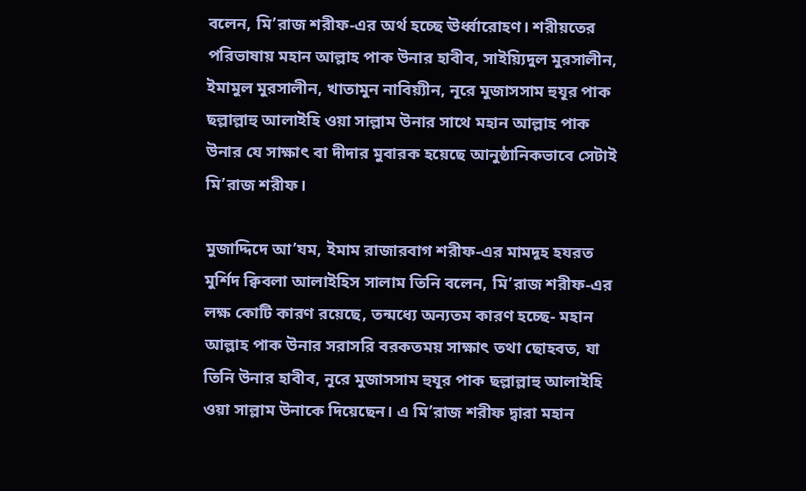বলেন, মি’রাজ শরীফ-এর অর্থ হচ্ছে ঊর্ধ্বারোহণ। শরীয়তের পরিভাষায় মহান আল্লাহ পাক উনার হাবীব, সাইয়্যিদুল মুরসালীন, ইমামুল মুরসালীন, খাতামুন নাবিয়্যীন, নূরে মুজাসসাম হুযূর পাক ছল্লাল্লাহু আলাইহি ওয়া সাল্লাম উনার সাথে মহান আল্লাহ পাক উনার যে সাক্ষাৎ বা দীদার মুবারক হয়েছে আনুষ্ঠানিকভাবে সেটাই মি’রাজ শরীফ।

মুজাদ্দিদে আ’যম, ইমাম রাজারবাগ শরীফ-এর মামদূহ হযরত মুর্শিদ ক্বিবলা আলাইহিস সালাম তিনি বলেন, মি’রাজ শরীফ-এর লক্ষ কোটি কারণ রয়েছে, তন্মধ্যে অন্যতম কারণ হচ্ছে- মহান আল্লাহ পাক উনার সরাসরি বরকতময় সাক্ষাৎ তথা ছোহবত, যা তিনি উনার হাবীব, নূরে মুজাসসাম হুযূর পাক ছল্লাল্লাহু আলাইহি ওয়া সাল্লাম উনাকে দিয়েছেন। এ মি’রাজ শরীফ দ্বারা মহান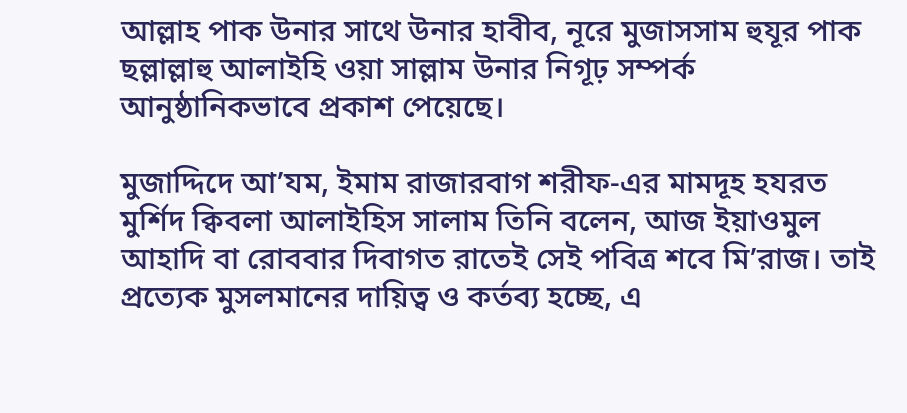আল্লাহ পাক উনার সাথে উনার হাবীব, নূরে মুজাসসাম হুযূর পাক ছল্লাল্লাহু আলাইহি ওয়া সাল্লাম উনার নিগূঢ় সম্পর্ক আনুষ্ঠানিকভাবে প্রকাশ পেয়েছে।

মুজাদ্দিদে আ’যম, ইমাম রাজারবাগ শরীফ-এর মামদূহ হযরত মুর্শিদ ক্বিবলা আলাইহিস সালাম তিনি বলেন, আজ ইয়াওমুল আহাদি বা রোববার দিবাগত রাতেই সেই পবিত্র শবে মি’রাজ। তাই প্রত্যেক মুসলমানের দায়িত্ব ও কর্তব্য হচ্ছে, এ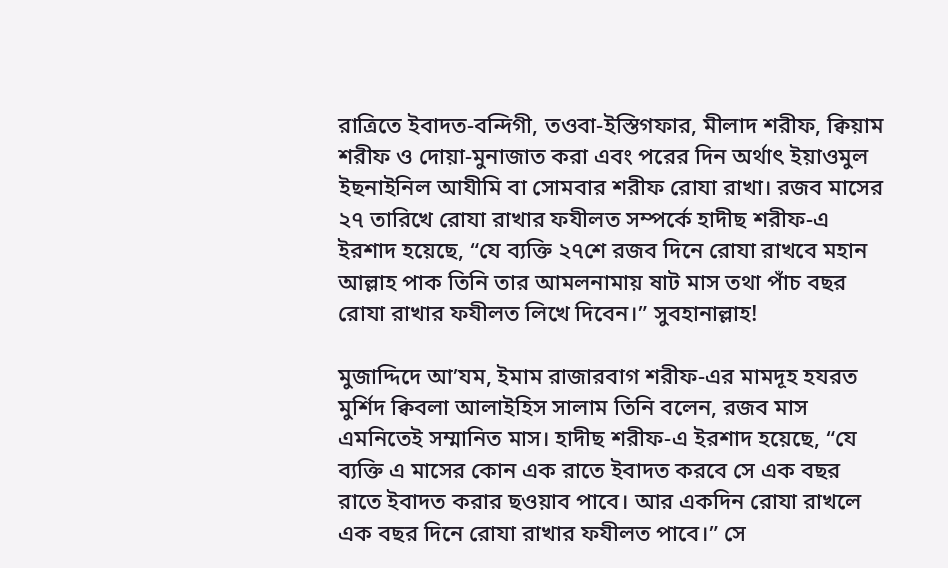রাত্রিতে ইবাদত-বন্দিগী, তওবা-ইস্তিগফার, মীলাদ শরীফ, ক্বিয়াম শরীফ ও দোয়া-মুনাজাত করা এবং পরের দিন অর্থাৎ ইয়াওমুল ইছনাইনিল আযীমি বা সোমবার শরীফ রোযা রাখা। রজব মাসের ২৭ তারিখে রোযা রাখার ফযীলত সম্পর্কে হাদীছ শরীফ-এ ইরশাদ হয়েছে, “যে ব্যক্তি ২৭শে রজব দিনে রোযা রাখবে মহান আল্লাহ পাক তিনি তার আমলনামায় ষাট মাস তথা পাঁচ বছর রোযা রাখার ফযীলত লিখে দিবেন।” সুবহানাল্লাহ!

মুজাদ্দিদে আ’যম, ইমাম রাজারবাগ শরীফ-এর মামদূহ হযরত মুর্শিদ ক্বিবলা আলাইহিস সালাম তিনি বলেন, রজব মাস এমনিতেই সম্মানিত মাস। হাদীছ শরীফ-এ ইরশাদ হয়েছে, “যে ব্যক্তি এ মাসের কোন এক রাতে ইবাদত করবে সে এক বছর রাতে ইবাদত করার ছওয়াব পাবে। আর একদিন রোযা রাখলে এক বছর দিনে রোযা রাখার ফযীলত পাবে।” সে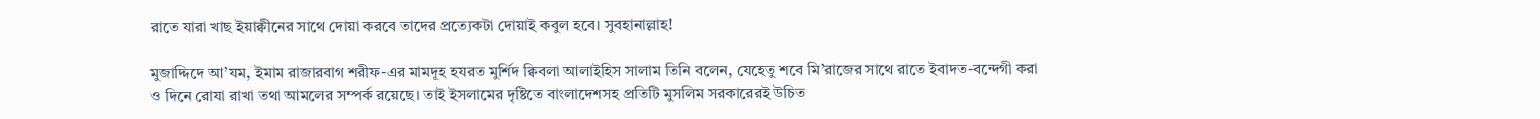রাতে যারা খাছ ইয়াক্বীনের সাথে দোয়া করবে তাদের প্রত্যেকটা দোয়াই কবুল হবে। সুবহানাল্লাহ!

মুজাদ্দিদে আ’যম, ইমাম রাজারবাগ শরীফ-এর মামদূহ হযরত মুর্শিদ ক্বিবলা আলাইহিস সালাম তিনি বলেন, যেহেতু শবে মি’রাজের সাথে রাতে ইবাদত-বন্দেগী করা ও দিনে রোযা রাখা তথা আমলের সম্পর্ক রয়েছে। তাই ইসলামের দৃষ্টিতে বাংলাদেশসহ প্রতিটি মুসলিম সরকারেরই উচিত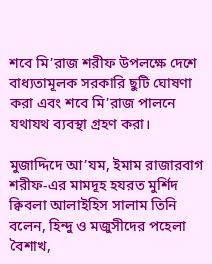শবে মি’রাজ শরীফ উপলক্ষে দেশে বাধ্যতামূলক সরকারি ছুটি ঘোষণা করা এবং শবে মি’রাজ পালনে যথাযথ ব্যবস্থা গ্রহণ করা।

মুজাদ্দিদে আ’যম, ইমাম রাজারবাগ শরীফ-এর মামদূহ হযরত মুর্শিদ ক্বিবলা আলাইহিস সালাম তিনি বলেন, হিন্দু ও মজুসীদের পহেলা বৈশাখ,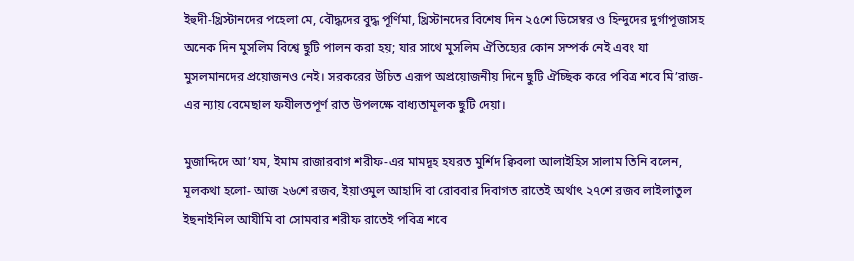ইহুদী-খ্রিস্টানদের পহেলা মে, বৌদ্ধদের বুদ্ধ পূর্ণিমা, খ্রিস্টানদের বিশেষ দিন ২৫শে ডিসেম্বর ও হিন্দুদের দুর্গাপূজাসহ অনেক দিন মুসলিম বিশ্বে ছুটি পালন করা হয়; যার সাথে মুসলিম ঐতিহ্যের কোন সম্পর্ক নেই এবং যা মুসলমানদের প্রয়োজনও নেই। সরকরের উচিত এরূপ অপ্রয়োজনীয় দিনে ছুটি ঐচ্ছিক করে পবিত্র শবে মি’রাজ-এর ন্যায় বেমেছাল ফযীলতপূর্ণ রাত উপলক্ষে বাধ্যতামূলক ছুটি দেয়া।

মুজাদ্দিদে আ’যম, ইমাম রাজারবাগ শরীফ-এর মামদূহ হযরত মুর্শিদ ক্বিবলা আলাইহিস সালাম তিনি বলেন, মূলকথা হলো- আজ ২৬শে রজব, ইয়াওমুল আহাদি বা রোববার দিবাগত রাতেই অর্থাৎ ২৭শে রজব লাইলাতুল ইছনাইনিল আযীমি বা সোমবার শরীফ রাতেই পবিত্র শবে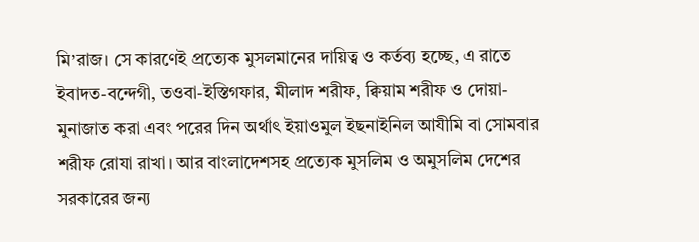মি’রাজ। সে কারণেই প্রত্যেক মুসলমানের দায়িত্ব ও কর্তব্য হচ্ছে, এ রাতে ইবাদত-বন্দেগী, তওবা-ইস্তিগফার, মীলাদ শরীফ, ক্বিয়াম শরীফ ও দোয়া-মুনাজাত করা এবং পরের দিন অর্থাৎ ইয়াওমুল ইছনাইনিল আযীমি বা সোমবার শরীফ রোযা রাখা। আর বাংলাদেশসহ প্রত্যেক মুসলিম ও অমুসলিম দেশের সরকারের জন্য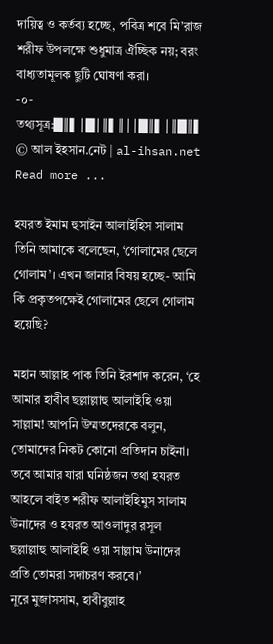দায়িত্ব ও কর্তব্য হচ্ছে, পবিত্র শবে মি’রাজ শরীফ উপলক্ষে শুধুমাত্র ঐচ্ছিক নয়; বরং বাধ্যতামূলক ছুটি ঘোষণা করা।
-০-
তথ্যসূত্র:█║▌│█│║▌║││█║▌│║█║▌ © আল ইহসান.নেট | al-ihsan.net
Read more ...

হযরত ইমাম হুসাইন আলাইহিস সালাম তিনি আমাকে বলেছেন, ‘গোলামের ছেলে গোলাম’। এখন জানার বিষয় হচ্ছে- আমি কি প্রকৃতপক্ষেই গোলামের ছেলে গোলাম হয়েছি?

মহান আল্লাহ পাক তিনি ইরশাদ করেন, ‘হে আমার হাবীব ছল্লাল্লাহু আলাইহি ওয়া সাল্লাম! আপনি উম্মতদেরকে বলুন, তোমাদের নিকট কোনো প্রতিদান চাইনা। তবে আমার যারা ঘনিষ্ঠজন তথা হযরত আহলে বাইত শরীফ আলাইহিমুস সালাম উনাদের ও হযরত আওলাদুর রসূল ছল্লাল্লাহু আলাইহি ওয়া সাল্লাম উনাদের প্রতি তোমরা সদাচরণ করবে।’
নূরে মুজাসসাম, হাবীবুল্লাহ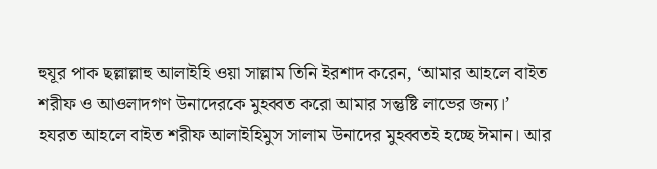হুযূর পাক ছল্লাল্লাহু আলাইহি ওয়া সাল্লাম তিনি ইরশাদ করেন, ‘আমার আহলে বাইত শরীফ ও আওলাদগণ উনাদেরকে মুহব্বত করো আমার সন্তুষ্টি লাভের জন্য।’
হযরত আহলে বাইত শরীফ আলাইহিমুস সালাম উনাদের মুহব্বতই হচ্ছে ঈমান। আর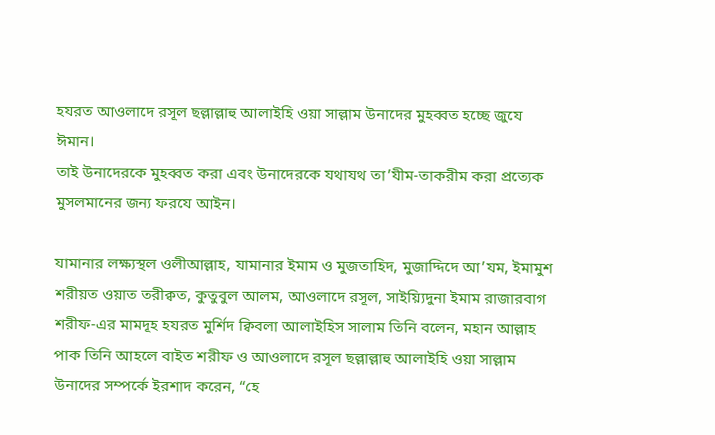হযরত আওলাদে রসূল ছল্লাল্লাহু আলাইহি ওয়া সাল্লাম উনাদের মুহব্বত হচ্ছে জুযে ঈমান।
তাই উনাদেরকে মুহব্বত করা এবং উনাদেরকে যথাযথ তা’যীম-তাকরীম করা প্রত্যেক মুসলমানের জন্য ফরযে আইন।

যামানার লক্ষ্যস্থল ওলীআল্লাহ, যামানার ইমাম ও মুজতাহিদ, মুজাদ্দিদে আ’যম, ইমামুশ শরীয়ত ওয়াত তরীক্বত, কুতুবুল আলম, আওলাদে রসূল, সাইয়্যিদুনা ইমাম রাজারবাগ শরীফ-এর মামদূহ হযরত মুর্শিদ ক্বিবলা আলাইহিস সালাম তিনি বলেন, মহান আল্লাহ পাক তিনি আহলে বাইত শরীফ ও আওলাদে রসূল ছল্লাল্লাহু আলাইহি ওয়া সাল্লাম উনাদের সম্পর্কে ইরশাদ করেন, “হে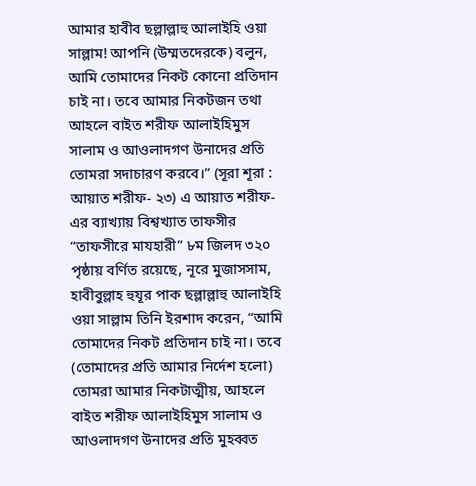আমার হাবীব ছল্লাল্লাহু আলাইহি ওয়া সাল্লাম! আপনি (উম্মতদেরকে) বলুন, আমি তোমাদের নিকট কোনো প্রতিদান চাই না। তবে আমার নিকটজন তথা আহলে বাইত শরীফ আলাইহিমুস সালাম ও আওলাদগণ উনাদের প্রতি তোমরা সদাচারণ করবে।” (সূরা শূরা : আয়াত শরীফ- ২৩) এ আয়াত শরীফ-এর ব্যাখ্যায় বিশ্বখ্যাত তাফসীর “তাফসীরে মাযহারী” ৮ম জিলদ ৩২০ পৃষ্ঠায় বর্ণিত রয়েছে, নূরে মুজাসসাম, হাবীবুল্লাহ হুযূর পাক ছল্লাল্লাহু আলাইহি ওয়া সাল্লাম তিনি ইরশাদ করেন, “আমি তোমাদের নিকট প্রতিদান চাই না। তবে (তোমাদের প্রতি আমার নির্দেশ হলো) তোমরা আমার নিকটাত্মীয়, আহলে বাইত শরীফ আলাইহিমুস সালাম ও আওলাদগণ উনাদের প্রতি মুহব্বত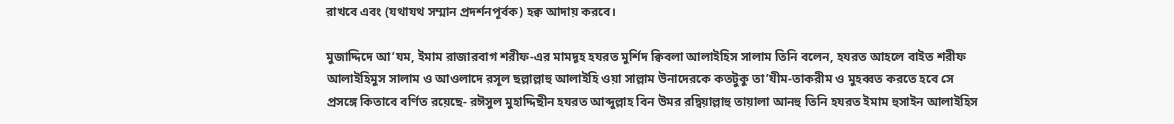রাখবে এবং (যথাযথ সম্মান প্রদর্শনপূর্বক) হক্ব আদায় করবে।

মুজাদ্দিদে আ’যম, ইমাম রাজারবাগ শরীফ-এর মামদূহ হযরত মুর্শিদ ক্বিবলা আলাইহিস সালাম তিনি বলেন, হযরত আহলে বাইত শরীফ আলাইহিমুস সালাম ও আওলাদে রসূল ছল্লাল্লাহু আলাইহি ওয়া সাল্লাম উনাদেরকে কতটুকু তা’যীম-তাকরীম ও মুহব্বত করতে হবে সে প্রসঙ্গে কিতাবে বর্ণিত রয়েছে- রঈসুল মুহাদ্দিছীন হযরত আব্দুল্লাহ বিন উমর রদ্বিয়াল্লাহু তায়ালা আনহু তিনি হযরত ইমাম হুসাইন আলাইহিস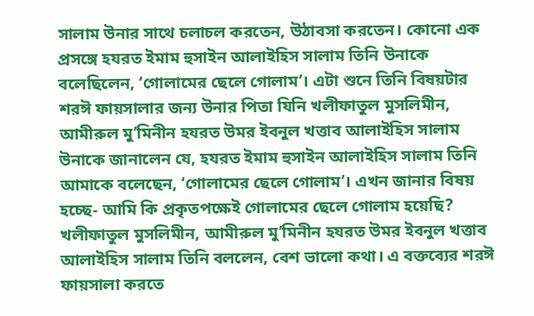সালাম উনার সাথে চলাচল করতেন, উঠাবসা করতেন। কোনো এক প্রসঙ্গে হযরত ইমাম হুসাইন আলাইহিস সালাম তিনি উনাকে বলেছিলেন, ‘গোলামের ছেলে গোলাম’। এটা শুনে তিনি বিষয়টার শরঈ ফায়সালার জন্য উনার পিতা যিনি খলীফাতুল মুসলিমীন, আমীরুল মু’মিনীন হযরত উমর ইবনুল খত্তাব আলাইহিস সালাম উনাকে জানালেন যে, হযরত ইমাম হুসাইন আলাইহিস সালাম তিনি আমাকে বলেছেন, ‘গোলামের ছেলে গোলাম’। এখন জানার বিষয় হচ্ছে- আমি কি প্রকৃতপক্ষেই গোলামের ছেলে গোলাম হয়েছি? খলীফাতুল মুসলিমীন, আমীরুল মু’মিনীন হযরত উমর ইবনুল খত্তাব আলাইহিস সালাম তিনি বললেন, বেশ ভালো কথা। এ বক্তব্যের শরঈ ফায়সালা করতে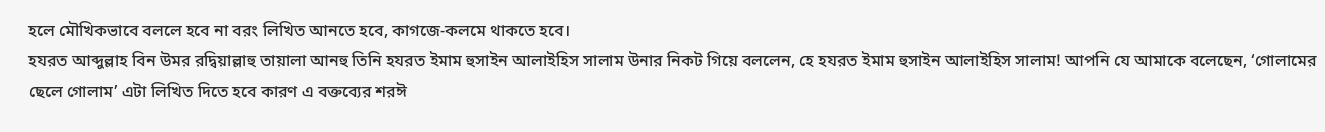হলে মৌখিকভাবে বললে হবে না বরং লিখিত আনতে হবে, কাগজে-কলমে থাকতে হবে।
হযরত আব্দুল্লাহ বিন উমর রদ্বিয়াল্লাহু তায়ালা আনহু তিনি হযরত ইমাম হুসাইন আলাইহিস সালাম উনার নিকট গিয়ে বললেন, হে হযরত ইমাম হুসাইন আলাইহিস সালাম! আপনি যে আমাকে বলেছেন, ‘গোলামের ছেলে গোলাম’ এটা লিখিত দিতে হবে কারণ এ বক্তব্যের শরঈ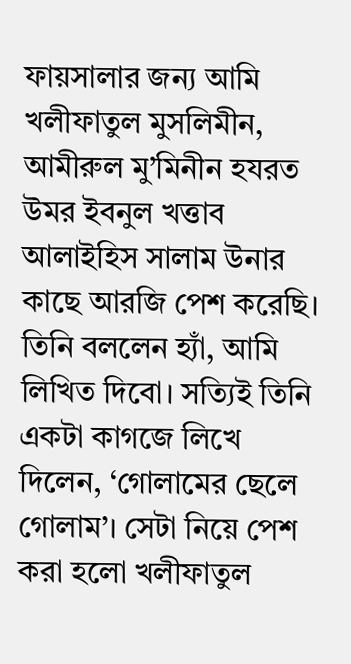ফায়সালার জন্য আমি খলীফাতুল মুসলিমীন, আমীরুল মু’মিনীন হযরত উমর ইবনুল খত্তাব আলাইহিস সালাম উনার কাছে আরজি পেশ করেছি। তিনি বললেন হ্যাঁ, আমি লিখিত দিবো। সত্যিই তিনি একটা কাগজে লিখে দিলেন, ‘গোলামের ছেলে গোলাম’। সেটা নিয়ে পেশ করা হলো খলীফাতুল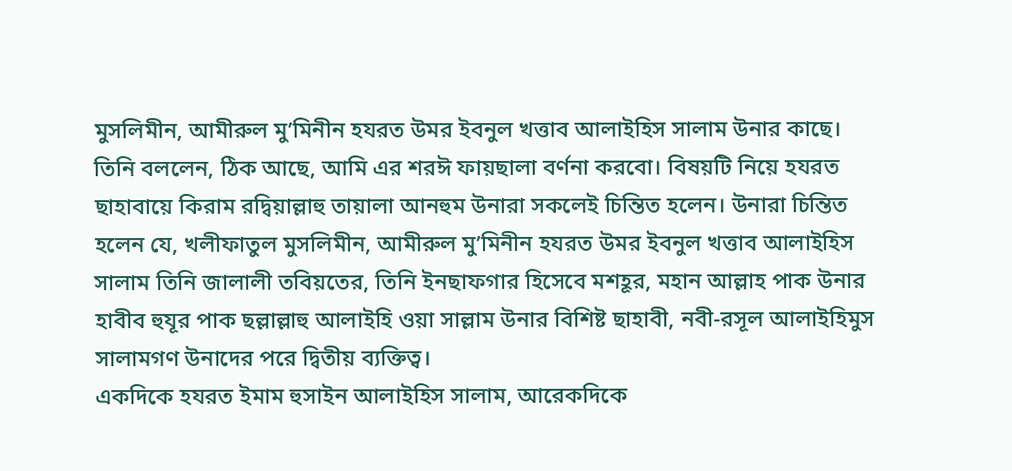মুসলিমীন, আমীরুল মু’মিনীন হযরত উমর ইবনুল খত্তাব আলাইহিস সালাম উনার কাছে। তিনি বললেন, ঠিক আছে, আমি এর শরঈ ফায়ছালা বর্ণনা করবো। বিষয়টি নিয়ে হযরত ছাহাবায়ে কিরাম রদ্বিয়াল্লাহু তায়ালা আনহুম উনারা সকলেই চিন্তিত হলেন। উনারা চিন্তিত হলেন যে, খলীফাতুল মুসলিমীন, আমীরুল মু’মিনীন হযরত উমর ইবনুল খত্তাব আলাইহিস সালাম তিনি জালালী তবিয়তের, তিনি ইনছাফগার হিসেবে মশহূর, মহান আল্লাহ পাক উনার হাবীব হুযূর পাক ছল্লাল্লাহু আলাইহি ওয়া সাল্লাম উনার বিশিষ্ট ছাহাবী, নবী-রসূল আলাইহিমুস সালামগণ উনাদের পরে দ্বিতীয় ব্যক্তিত্ব।
একদিকে হযরত ইমাম হুসাইন আলাইহিস সালাম, আরেকদিকে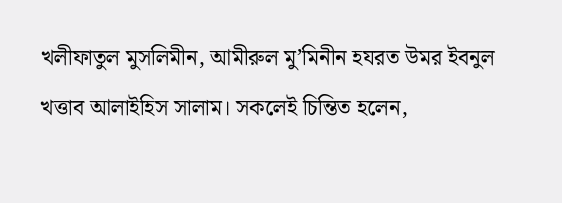খলীফাতুল মুসলিমীন, আমীরুল মু’মিনীন হযরত উমর ইবনুল খত্তাব আলাইহিস সালাম। সকলেই চিন্তিত হলেন,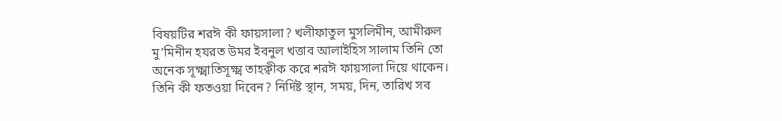বিষয়টির শরঈ কী ফায়সালা? খলীফাতুল মুসলিমীন, আমীরুল মু’মিনীন হযরত উমর ইবনুল খত্তাব আলাইহিস সালাম তিনি তো অনেক সূক্ষ্মাতিসূক্ষ্ম তাহক্বীক করে শরঈ ফায়সালা দিয়ে থাকেন। তিনি কী ফতওয়া দিবেন? নির্দিষ্ট স্থান, সময়, দিন, তারিখ সব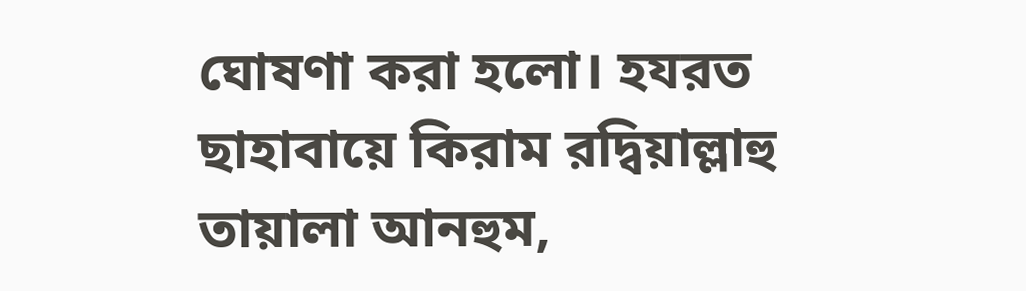ঘোষণা করা হলো। হযরত ছাহাবায়ে কিরাম রদ্বিয়াল্লাহু তায়ালা আনহুম,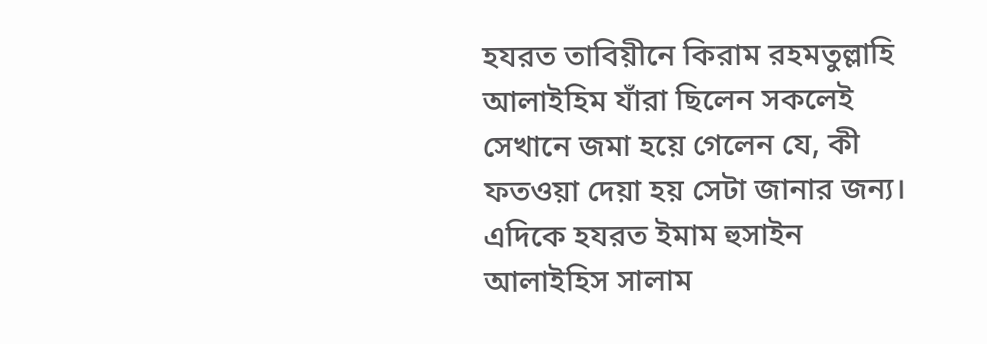হযরত তাবিয়ীনে কিরাম রহমতুল্লাহি আলাইহিম যাঁরা ছিলেন সকলেই সেখানে জমা হয়ে গেলেন যে, কী ফতওয়া দেয়া হয় সেটা জানার জন্য।
এদিকে হযরত ইমাম হুসাইন আলাইহিস সালাম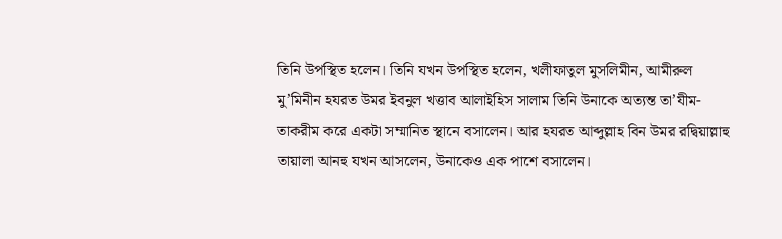তিনি উপস্থিত হলেন। তিনি যখন উপস্থিত হলেন, খলীফাতুল মুসলিমীন, আমীরুল মু’মিনীন হযরত উমর ইবনুল খত্তাব আলাইহিস সালাম তিনি উনাকে অত্যন্ত তা’যীম-তাকরীম করে একটা সম্মানিত স্থানে বসালেন। আর হযরত আব্দুল্লাহ বিন উমর রদ্বিয়াল্লাহু তায়ালা আনহু যখন আসলেন, উনাকেও এক পাশে বসালেন।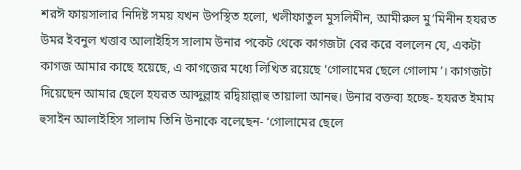শরঈ ফায়সালার নিদিষ্ট সময় যখন উপস্থিত হলো, খলীফাতুল মুসলিমীন, আমীরুল মু’মিনীন হযরত উমর ইবনুল খত্তাব আলাইহিস সালাম উনার পকেট থেকে কাগজটা বের করে বললেন যে, একটা কাগজ আমার কাছে হয়েছে, এ কাগজের মধ্যে লিখিত রয়েছে ‘গোলামের ছেলে গোলাম’। কাগজটা দিয়েছেন আমার ছেলে হযরত আব্দুল্লাহ রদ্বিয়াল্লাহু তায়ালা আনহু। উনার বক্তব্য হচ্ছে- হযরত ইমাম হুসাইন আলাইহিস সালাম তিনি উনাকে বলেছেন- ‘গোলামের ছেলে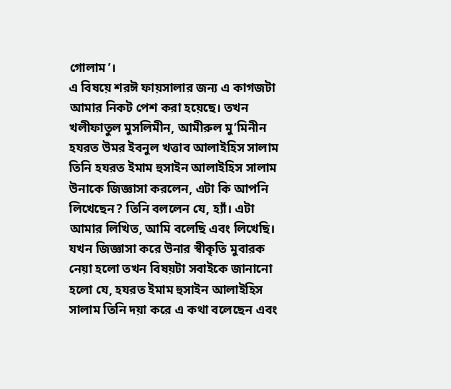গোলাম’।
এ বিষয়ে শরঈ ফায়সালার জন্য এ কাগজটা আমার নিকট পেশ করা হয়েছে। তখন খলীফাতুল মুসলিমীন, আমীরুল মু’মিনীন হযরত উমর ইবনুল খত্তাব আলাইহিস সালাম তিনি হযরত ইমাম হুসাইন আলাইহিস সালাম উনাকে জিজ্ঞাসা করলেন, এটা কি আপনি লিখেছেন? তিনি বললেন যে, হ্যাঁ। এটা আমার লিখিত, আমি বলেছি এবং লিখেছি। যখন জিজ্ঞাসা করে উনার স্বীকৃতি মুবারক নেয়া হলো তখন বিষয়টা সবাইকে জানানো হলো যে, হযরত ইমাম হুসাইন আলাইহিস সালাম তিনি দয়া করে এ কথা বলেছেন এবং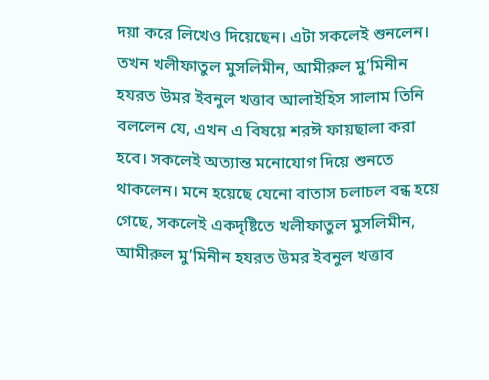দয়া করে লিখেও দিয়েছেন। এটা সকলেই শুনলেন। তখন খলীফাতুল মুসলিমীন, আমীরুল মু’মিনীন হযরত উমর ইবনুল খত্তাব আলাইহিস সালাম তিনি বললেন যে, এখন এ বিষয়ে শরঈ ফায়ছালা করা হবে। সকলেই অত্যান্ত মনোযোগ দিয়ে শুনতে থাকলেন। মনে হয়েছে যেনো বাতাস চলাচল বন্ধ হয়ে গেছে, সকলেই একদৃষ্টিতে খলীফাতুল মুসলিমীন, আমীরুল মু’মিনীন হযরত উমর ইবনুল খত্তাব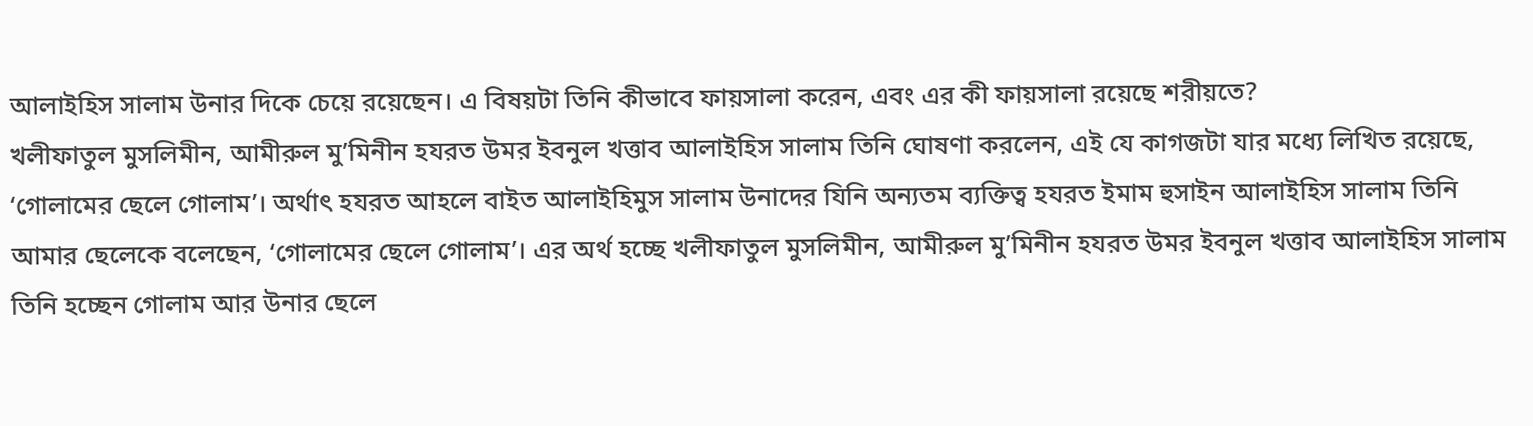আলাইহিস সালাম উনার দিকে চেয়ে রয়েছেন। এ বিষয়টা তিনি কীভাবে ফায়সালা করেন, এবং এর কী ফায়সালা রয়েছে শরীয়তে?
খলীফাতুল মুসলিমীন, আমীরুল মু’মিনীন হযরত উমর ইবনুল খত্তাব আলাইহিস সালাম তিনি ঘোষণা করলেন, এই যে কাগজটা যার মধ্যে লিখিত রয়েছে, ‘গোলামের ছেলে গোলাম’। অর্থাৎ হযরত আহলে বাইত আলাইহিমুস সালাম উনাদের যিনি অন্যতম ব্যক্তিত্ব হযরত ইমাম হুসাইন আলাইহিস সালাম তিনি আমার ছেলেকে বলেছেন, ‘গোলামের ছেলে গোলাম’। এর অর্থ হচ্ছে খলীফাতুল মুসলিমীন, আমীরুল মু’মিনীন হযরত উমর ইবনুল খত্তাব আলাইহিস সালাম তিনি হচ্ছেন গোলাম আর উনার ছেলে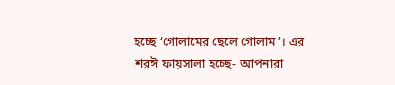হচ্ছে ‘গোলামের ছেলে গোলাম’। এর শরঈ ফায়সালা হচ্ছে- আপনারা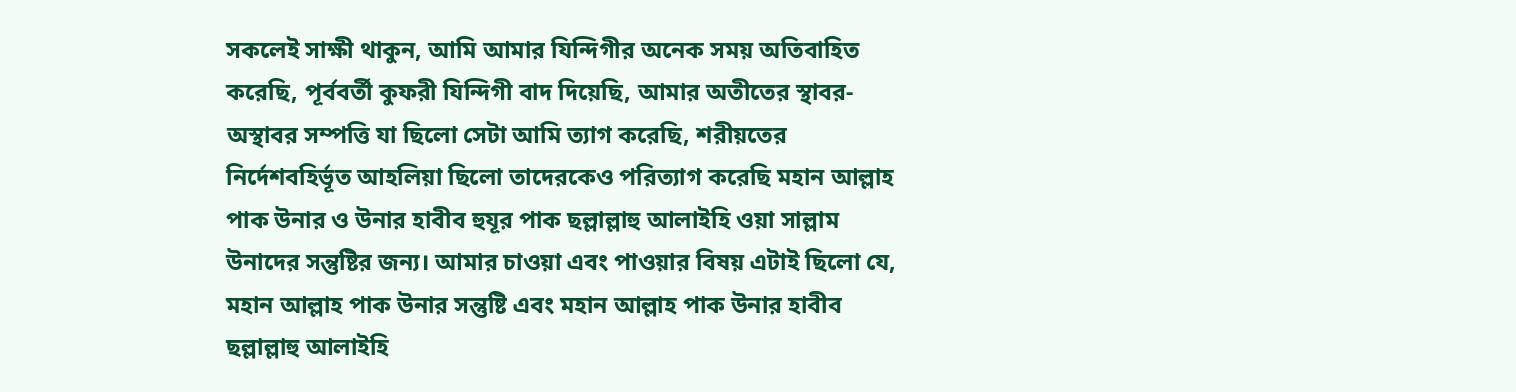সকলেই সাক্ষী থাকুন, আমি আমার যিন্দিগীর অনেক সময় অতিবাহিত করেছি, পূর্ববর্তী কুফরী যিন্দিগী বাদ দিয়েছি, আমার অতীতের স্থাবর-অস্থাবর সম্পত্তি যা ছিলো সেটা আমি ত্যাগ করেছি, শরীয়তের নির্দেশবহির্ভূত আহলিয়া ছিলো তাদেরকেও পরিত্যাগ করেছি মহান আল্লাহ পাক উনার ও উনার হাবীব হুযূর পাক ছল্লাল্লাহু আলাইহি ওয়া সাল্লাম উনাদের সন্তুষ্টির জন্য। আমার চাওয়া এবং পাওয়ার বিষয় এটাই ছিলো যে, মহান আল্লাহ পাক উনার সন্তুষ্টি এবং মহান আল্লাহ পাক উনার হাবীব ছল্লাল্লাহু আলাইহি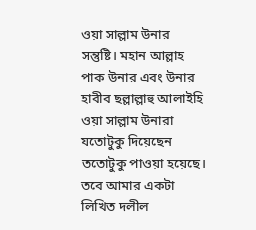ওয়া সাল্লাম উনার সন্তুষ্টি। মহান আল্লাহ পাক উনার এবং উনার হাবীব ছল্লাল্লাহু আলাইহি ওয়া সাল্লাম উনারা যতোটুকু দিয়েছেন ততোটুকু পাওয়া হয়েছে। তবে আমার একটা লিখিত দলীল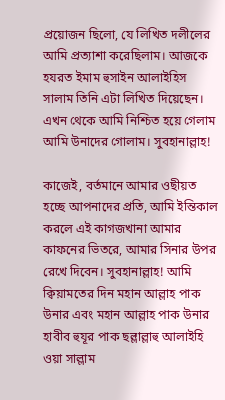প্রয়োজন ছিলো, যে লিখিত দলীলের আমি প্রত্যাশা করেছিলাম। আজকে হযরত ইমাম হুসাইন আলাইহিস সালাম তিনি এটা লিখিত দিয়েছেন। এখন থেকে আমি নিশ্চিত হয়ে গেলাম আমি উনাদের গোলাম। সুবহানাল্লাহ!

কাজেই, বর্তমানে আমার ওছীয়ত হচ্ছে আপনাদের প্রতি, আমি ইন্তিকাল করলে এই কাগজখানা আমার কাফনের ভিতরে, আমার সিনার উপর রেখে দিবেন। সুবহানাল্লাহ! আমি ক্বিয়ামতের দিন মহান আল্লাহ পাক উনার এবং মহান আল্লাহ পাক উনার হাবীব হুযূর পাক ছল্লাল্লাহু আলাইহি ওয়া সাল্লাম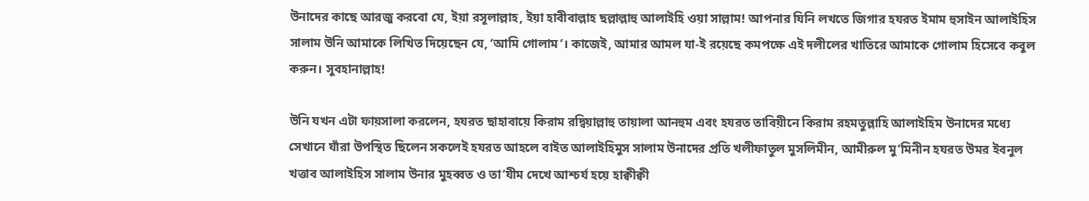উনাদের কাছে আরজু করবো যে, ইয়া রসূলাল্লাহ, ইয়া হাবীবাল্লাহ ছল্লাল্লাহু আলাইহি ওয়া সাল্লাম! আপনার যিনি লখতে জিগার হযরত ইমাম হুসাইন আলাইহিস সালাম উনি আমাকে লিখিত দিয়েছেন যে, ‘আমি গোলাম’। কাজেই, আমার আমল যা-ই রয়েছে কমপক্ষে এই দলীলের খাতিরে আমাকে গোলাম হিসেবে কবুল করুন। সুবহানাল্লাহ!

উনি যখন এটা ফায়সালা করলেন, হযরত ছাহাবায়ে কিরাম রদ্বিয়াল্লাহু তায়ালা আনহুম এবং হযরত তাবিয়ীনে কিরাম রহমতুল্লাহি আলাইহিম উনাদের মধ্যে সেখানে যাঁরা উপস্থিত ছিলেন সকলেই হযরত আহলে বাইত আলাইহিমুস সালাম উনাদের প্রতি খলীফাতুল মুসলিমীন, আমীরুল মু’মিনীন হযরত উমর ইবনুল খত্তাব আলাইহিস সালাম উনার মুহব্বত ও তা’যীম দেখে আশ্চর্য হয়ে হাক্বীক্বী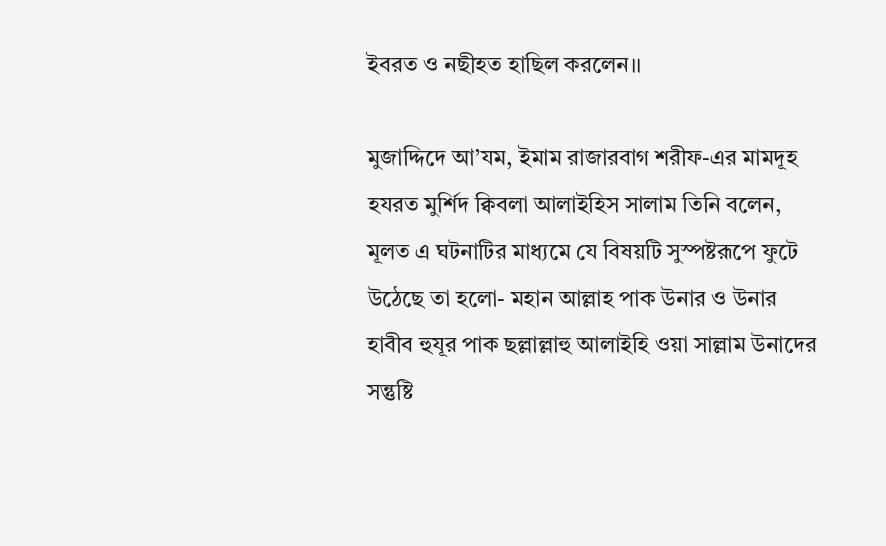ইবরত ও নছীহত হাছিল করলেন।।

মুজাদ্দিদে আ’যম, ইমাম রাজারবাগ শরীফ-এর মামদূহ হযরত মুর্শিদ ক্বিবলা আলাইহিস সালাম তিনি বলেন, মূলত এ ঘটনাটির মাধ্যমে যে বিষয়টি সুস্পষ্টরূপে ফুটে উঠেছে তা হলো- মহান আল্লাহ পাক উনার ও উনার হাবীব হুযূর পাক ছল্লাল্লাহু আলাইহি ওয়া সাল্লাম উনাদের সন্তুষ্টি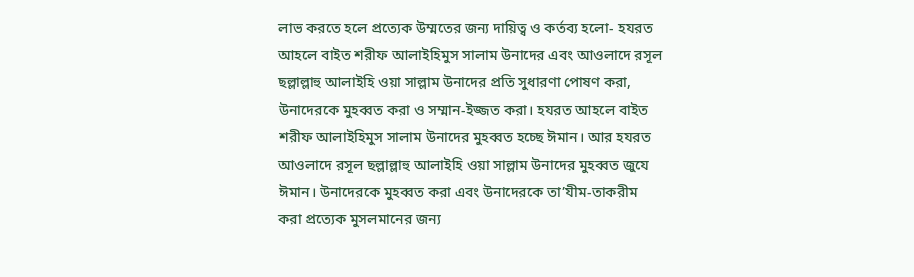লাভ করতে হলে প্রত্যেক উম্মতের জন্য দায়িত্ব ও কর্তব্য হলো- হযরত আহলে বাইত শরীফ আলাইহিমুস সালাম উনাদের এবং আওলাদে রসূল ছল্লাল্লাহু আলাইহি ওয়া সাল্লাম উনাদের প্রতি সুধারণা পোষণ করা, উনাদেরকে মুহব্বত করা ও সম্মান-ইজ্জত করা। হযরত আহলে বাইত শরীফ আলাইহিমুস সালাম উনাদের মুহব্বত হচ্ছে ঈমান। আর হযরত আওলাদে রসূল ছল্লাল্লাহু আলাইহি ওয়া সাল্লাম উনাদের মুহব্বত জুযে ঈমান। উনাদেরকে মুহব্বত করা এবং উনাদেরকে তা’যীম-তাকরীম করা প্রত্যেক মুসলমানের জন্য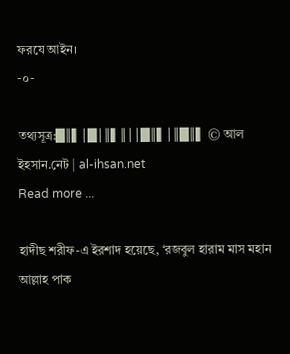ফরযে আইন।
-০-

তথ্যসূত্র:█║▌│█│║▌║││█║▌│║█║▌ © আল ইহসান.নেট | al-ihsan.net
Read more ...

হাদীছ শরীফ-এ ইরশাদ হয়েছে, ‘রজবুল হারাম মাস মহান আল্লাহ পাক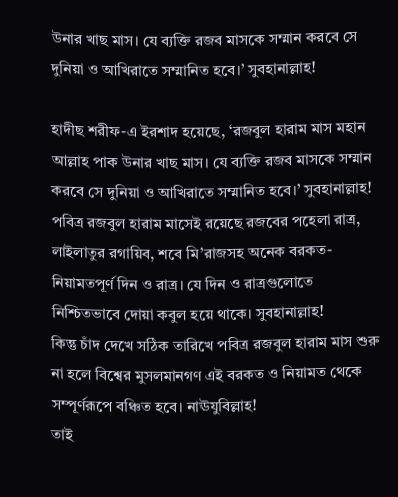উনার খাছ মাস। যে ব্যক্তি রজব মাসকে সম্মান করবে সে দুনিয়া ও আখিরাতে সম্মানিত হবে।’ সুবহানাল্লাহ!

হাদীছ শরীফ-এ ইরশাদ হয়েছে, ‘রজবুল হারাম মাস মহান আল্লাহ পাক উনার খাছ মাস। যে ব্যক্তি রজব মাসকে সম্মান করবে সে দুনিয়া ও আখিরাতে সম্মানিত হবে।’ সুবহানাল্লাহ!
পবিত্র রজবুল হারাম মাসেই রয়েছে রজবের পহেলা রাত্র, লাইলাতুর রগায়িব, শবে মি’রাজসহ অনেক বরকত-নিয়ামতপূর্ণ দিন ও রাত্র। যে দিন ও রাত্রগুলোতে নিশ্চিতভাবে দোয়া কবুল হয়ে থাকে। সুবহানাল্লাহ!
কিন্তু চাঁদ দেখে সঠিক তারিখে পবিত্র রজবুল হারাম মাস শুরু না হলে বিশ্বের মুসলমানগণ এই বরকত ও নিয়ামত থেকে সম্পূর্ণরূপে বঞ্চিত হবে। নাঊযুবিল্লাহ!
তাই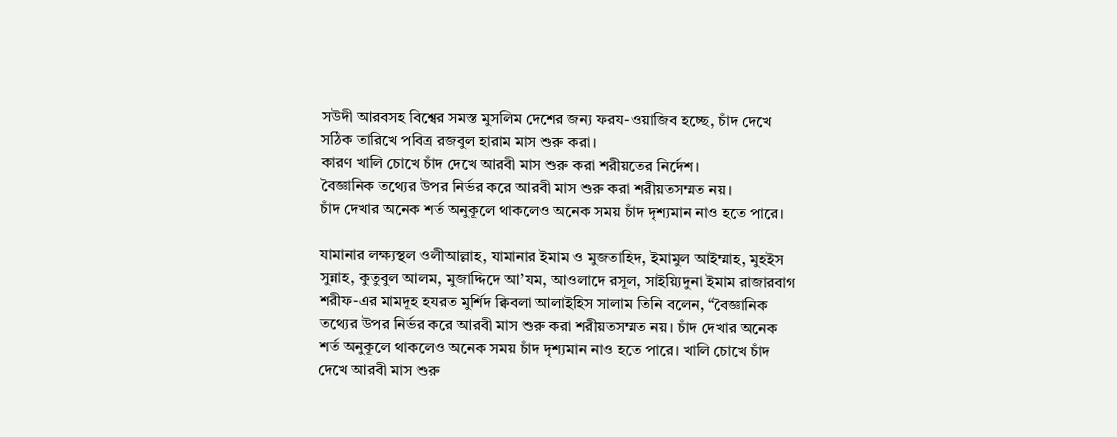সউদী আরবসহ বিশ্বের সমস্ত মুসলিম দেশের জন্য ফরয-ওয়াজিব হচ্ছে, চাঁদ দেখে সঠিক তারিখে পবিত্র রজবুল হারাম মাস শুরু করা।
কারণ খালি চোখে চাঁদ দেখে আরবী মাস শুরু করা শরীয়তের নির্দেশ।
বৈজ্ঞানিক তথ্যের উপর নির্ভর করে আরবী মাস শুরু করা শরীয়তসম্মত নয়।
চাঁদ দেখার অনেক শর্ত অনুকূলে থাকলেও অনেক সময় চাঁদ দৃশ্যমান নাও হতে পারে।

যামানার লক্ষ্যস্থল ওলীআল্লাহ, যামানার ইমাম ও মুজতাহিদ, ইমামুল আইম্মাহ, মুহইস সুন্নাহ, কুতুবুল আলম, মুজাদ্দিদে আ’যম, আওলাদে রসূল, সাইয়্যিদুনা ইমাম রাজারবাগ শরীফ-এর মামদূহ হযরত মুর্শিদ ক্বিবলা আলাইহিস সালাম তিনি বলেন, “বৈজ্ঞানিক তথ্যের উপর নির্ভর করে আরবী মাস শুরু করা শরীয়তসম্মত নয়। চাঁদ দেখার অনেক শর্ত অনুকূলে থাকলেও অনেক সময় চাঁদ দৃশ্যমান নাও হতে পারে। খালি চোখে চাঁদ দেখে আরবী মাস শুরু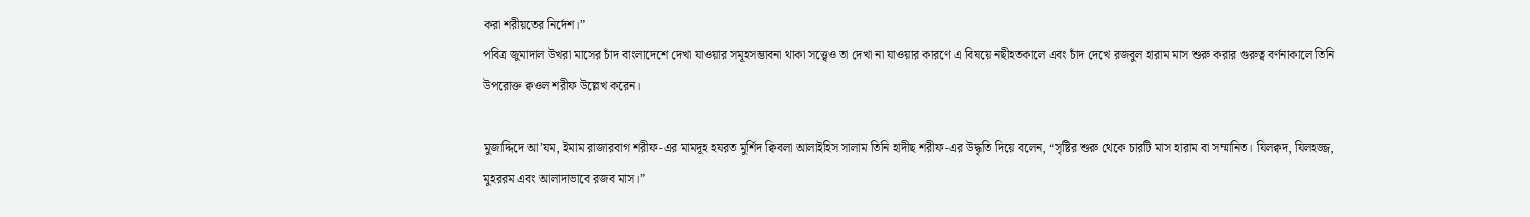করা শরীয়তের নির্দেশ।”
পবিত্র জুমাদাল উখরা মাসের চাঁদ বাংলাদেশে দেখা যাওয়ার সমূহসম্ভাবনা থাকা সত্ত্বেও তা দেখা না যাওয়ার কারণে এ বিষয়ে নছীহতকালে এবং চাঁদ দেখে রজবুল হারাম মাস শুরু করার গুরুত্ব বর্ণনাকালে তিনি উপরোক্ত ক্বওল শরীফ উল্লেখ করেন।

মুজাদ্দিদে আ’যম, ইমাম রাজারবাগ শরীফ-এর মামদূহ হযরত মুর্শিদ ক্বিবলা আলাইহিস সালাম তিনি হাদীছ শরীফ-এর উদ্ধৃতি দিয়ে বলেন, “সৃষ্টির শুরু থেকে চারটি মাস হারাম বা সম্মানিত। যিলক্বদ, যিলহজ্জ, মুহররম এবং আলাদাভাবে রজব মাস।”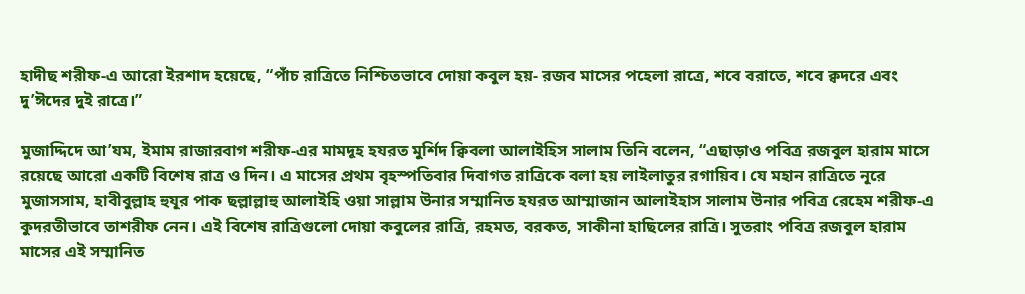হাদীছ শরীফ-এ আরো ইরশাদ হয়েছে, “পাঁচ রাত্রিতে নিশ্চিতভাবে দোয়া কবুল হয়- রজব মাসের পহেলা রাত্রে, শবে বরাতে, শবে ক্বদরে এবং দু’ঈদের দুই রাত্রে।”

মুজাদ্দিদে আ’যম, ইমাম রাজারবাগ শরীফ-এর মামদূহ হযরত মুর্শিদ ক্বিবলা আলাইহিস সালাম তিনি বলেন, “এছাড়াও পবিত্র রজবুল হারাম মাসে রয়েছে আরো একটি বিশেষ রাত্র ও দিন। এ মাসের প্রথম বৃহস্পতিবার দিবাগত রাত্রিকে বলা হয় লাইলাতুর রগায়িব। যে মহান রাত্রিতে নূরে মুজাসসাম, হাবীবুল্লাহ হুযূর পাক ছল্লাল্লাহু আলাইহি ওয়া সাল্লাম উনার সম্মানিত হযরত আম্মাজান আলাইহাস সালাম উনার পবিত্র রেহেম শরীফ-এ কুদরতীভাবে তাশরীফ নেন। এই বিশেষ রাত্রিগুলো দোয়া কবুলের রাত্রি, রহমত, বরকত, সাকীনা হাছিলের রাত্রি। সুতরাং পবিত্র রজবুল হারাম মাসের এই সম্মানিত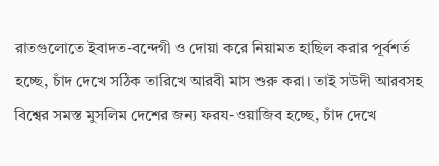রাতগুলোতে ইবাদত-বন্দেগী ও দোয়া করে নিয়ামত হাছিল করার পূর্বশর্ত হচ্ছে, চাঁদ দেখে সঠিক তারিখে আরবী মাস শুরু করা। তাই সউদী আরবসহ বিশ্বের সমস্ত মুসলিম দেশের জন্য ফরয-ওয়াজিব হচ্ছে, চাঁদ দেখে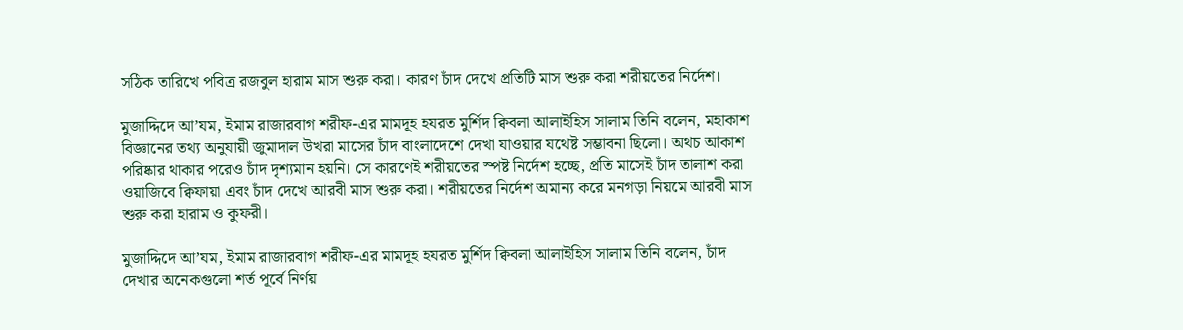সঠিক তারিখে পবিত্র রজবুল হারাম মাস শুরু করা। কারণ চাঁদ দেখে প্রতিটি মাস শুরু করা শরীয়তের নির্দেশ।

মুজাদ্দিদে আ’যম, ইমাম রাজারবাগ শরীফ-এর মামদূহ হযরত মুর্শিদ ক্বিবলা আলাইহিস সালাম তিনি বলেন, মহাকাশ বিজ্ঞানের তথ্য অনুযায়ী জুমাদাল উখরা মাসের চাঁদ বাংলাদেশে দেখা যাওয়ার যথেষ্ট সম্ভাবনা ছিলো। অথচ আকাশ পরিষ্কার থাকার পরেও চাঁদ দৃশ্যমান হয়নি। সে কারণেই শরীয়তের স্পষ্ট নির্দেশ হচ্ছে, প্রতি মাসেই চাঁদ তালাশ করা ওয়াজিবে ক্বিফায়া এবং চাঁদ দেখে আরবী মাস শুরু করা। শরীয়তের নির্দেশ অমান্য করে মনগড়া নিয়মে আরবী মাস শুরু করা হারাম ও কুফরী।

মুজাদ্দিদে আ’যম, ইমাম রাজারবাগ শরীফ-এর মামদূহ হযরত মুর্শিদ ক্বিবলা আলাইহিস সালাম তিনি বলেন, চাঁদ দেখার অনেকগুলো শর্ত পূর্বে নির্ণয়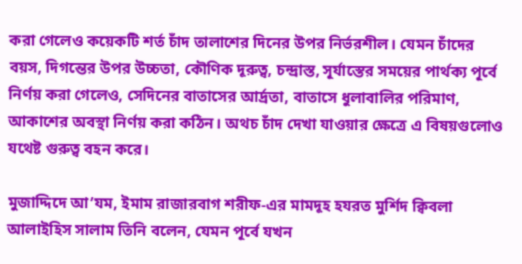করা গেলেও কয়েকটি শর্ত চাঁদ তালাশের দিনের উপর নির্ভরশীল। যেমন চাঁদের বয়স, দিগন্তের উপর উচ্চতা, কৌণিক দূরুত্ব, চন্দ্রাস্ত, সূর্যাস্তের সময়ের পার্থক্য পূর্বে নির্ণয় করা গেলেও, সেদিনের বাতাসের আর্দ্রতা, বাতাসে ধুলাবালির পরিমাণ, আকাশের অবস্থা নির্ণয় করা কঠিন। অথচ চাঁদ দেখা যাওয়ার ক্ষেত্রে এ বিষয়গুলোও যথেষ্ট গুরুত্ব বহন করে।

মুজাদ্দিদে আ’যম, ইমাম রাজারবাগ শরীফ-এর মামদূহ হযরত মুর্শিদ ক্বিবলা আলাইহিস সালাম তিনি বলেন, যেমন পূর্বে যখন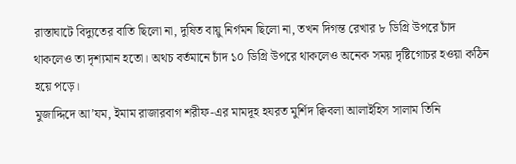রাস্তাঘাটে বিদ্যুতের বাতি ছিলো না, দুষিত বায়ু নির্গমন ছিলো না, তখন দিগন্ত রেখার ৮ ডিগ্রি উপরে চাঁদ থাকলেও তা দৃশ্যমান হতো। অথচ বর্তমানে চাঁদ ১০ ডিগ্রি উপরে থাকলেও অনেক সময় দৃষ্টিগোচর হওয়া কঠিন হয়ে পড়ে।
মুজাদ্দিদে আ’যম, ইমাম রাজারবাগ শরীফ-এর মামদূহ হযরত মুর্শিদ ক্বিবলা আলাইহিস সালাম তিনি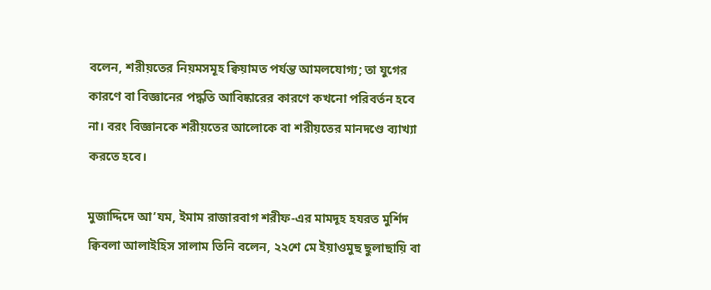বলেন, শরীয়তের নিয়মসমূহ ক্বিয়ামত পর্যন্ত আমলযোগ্য; তা যুগের কারণে বা বিজ্ঞানের পদ্ধতি আবিষ্কারের কারণে কখনো পরিবর্তন হবে না। বরং বিজ্ঞানকে শরীয়তের আলোকে বা শরীয়তের মানদণ্ডে ব্যাখ্যা করতে হবে।

মুজাদ্দিদে আ’যম, ইমাম রাজারবাগ শরীফ-এর মামদূহ হযরত মুর্শিদ ক্বিবলা আলাইহিস সালাম তিনি বলেন, ২২শে মে ইয়াওমুছ ছুলাছায়ি বা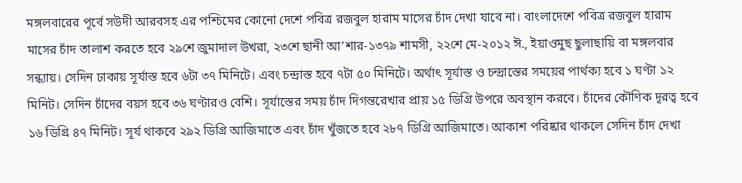মঙ্গলবারের পূর্বে সউদী আরবসহ এর পশ্চিমের কোনো দেশে পবিত্র রজবুল হারাম মাসের চাঁদ দেখা যাবে না। বাংলাদেশে পবিত্র রজবুল হারাম মাসের চাঁদ তালাশ করতে হবে ২৯শে জুমাদাল উখরা, ২৩শে ছানী আ’শার-১৩৭৯ শামসী, ২২শে মে-২০১২ ঈ., ইয়াওমুছ ছুলাছায়ি বা মঙ্গলবার সন্ধ্যায়। সেদিন ঢাকায় সূর্যাস্ত হবে ৬টা ৩৭ মিনিটে। এবং চন্দ্রাস্ত হবে ৭টা ৫০ মিনিটে। অর্থাৎ সূর্যাস্ত ও চন্দ্রাস্তের সময়ের পার্থক্য হবে ১ ঘণ্টা ১২ মিনিট। সেদিন চাঁদের বয়স হবে ৩৬ ঘণ্টারও বেশি। সূর্যাস্তের সময় চাঁদ দিগন্তরেখার প্রায় ১৫ ডিগ্রি উপরে অবস্থান করবে। চাঁদের কৌণিক দূরত্ব হবে ১৬ ডিগ্রি ৪৭ মিনিট। সূর্য থাকবে ২৯২ ডিগ্রি আজিমাতে এবং চাঁদ খুঁজতে হবে ২৮৭ ডিগ্রি আজিমাতে। আকাশ পরিষ্কার থাকলে সেদিন চাঁদ দেখা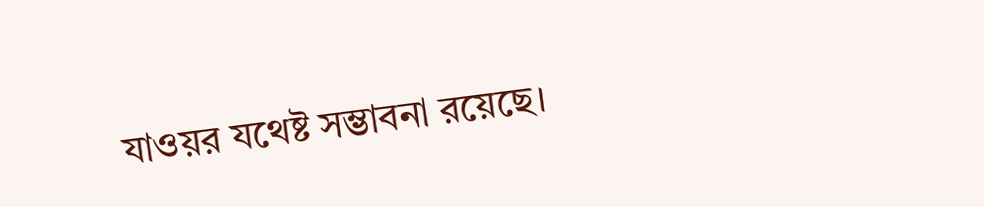যাওয়র যথেষ্ট সম্ভাবনা রয়েছে।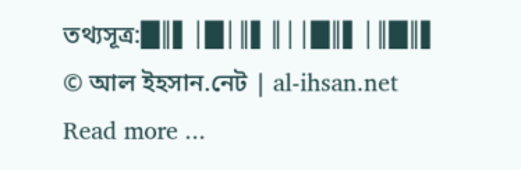তথ্যসূত্র:█║▌│█│║▌║││█║▌│║█║▌ © আল ইহসান.নেট | al-ihsan.net
Read more ...